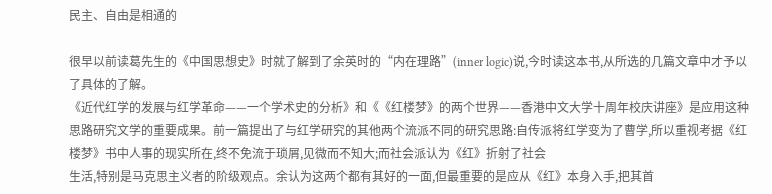民主、自由是相通的

很早以前读葛先生的《中国思想史》时就了解到了余英时的“内在理路”(inner logic)说,今时读这本书,从所选的几篇文章中才予以了具体的了解。
《近代红学的发展与红学革命——一个学术史的分析》和《《红楼梦》的两个世界——香港中文大学十周年校庆讲座》是应用这种思路研究文学的重要成果。前一篇提出了与红学研究的其他两个流派不同的研究思路:自传派将红学变为了曹学,所以重视考据《红楼梦》书中人事的现实所在,终不免流于琐屑,见微而不知大;而社会派认为《红》折射了社会
生活,特别是马克思主义者的阶级观点。余认为这两个都有其好的一面,但最重要的是应从《红》本身入手,把其首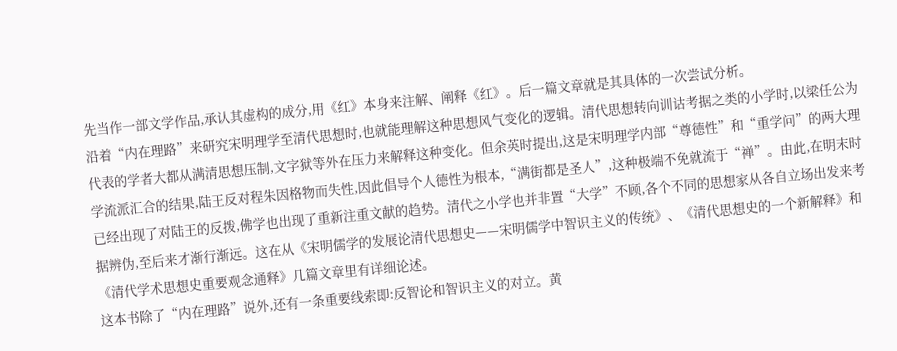先当作一部文学作品,承认其虚构的成分,用《红》本身来注解、阐释《红》。后一篇文章就是其具体的一次尝试分析。
沿着“内在理路”来研究宋明理学至清代思想时,也就能理解这种思想风气变化的逻辑。清代思想转向训诂考据之类的小学时,以梁任公为代表的学者大都从满清思想压制,文字狱等外在压力来解释这种变化。但余英时提出,这是宋明理学内部“尊德性”和“重学问”的两大理学流派汇合的结果,陆王反对程朱因格物而失性,因此倡导个人德性为根本,“满街都是圣人”,这种极端不免就流于“禅”。由此,在明末时已经出现了对陆王的反拨,佛学也出现了重新注重文献的趋势。清代之小学也并非置“大学”不顾,各个不同的思想家从各自立场出发来考据辨伪,至后来才渐行渐远。这在从《宋明儒学的发展论清代思想史——宋明儒学中智识主义的传统》、《清代思想史的一个新解释》和《清代学术思想史重要观念通释》几篇文章里有详细论述。
这本书除了“内在理路”说外,还有一条重要线索即:反智论和智识主义的对立。黄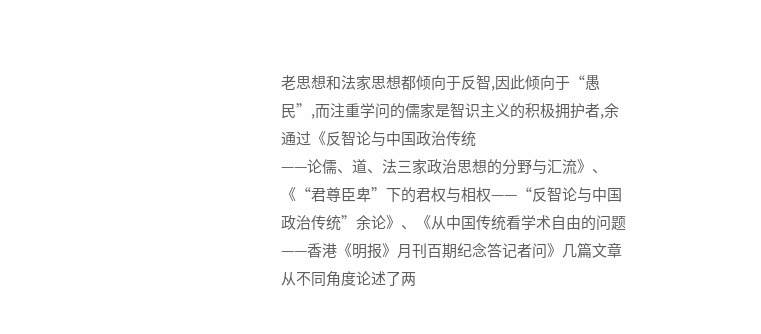老思想和法家思想都倾向于反智,因此倾向于“愚民”,而注重学问的儒家是智识主义的积极拥护者,余通过《反智论与中国政治传统
——论儒、道、法三家政治思想的分野与汇流》、《“君尊臣卑”下的君权与相权——“反智论与中国政治传统”余论》、《从中国传统看学术自由的问题——香港《明报》月刊百期纪念答记者问》几篇文章从不同角度论述了两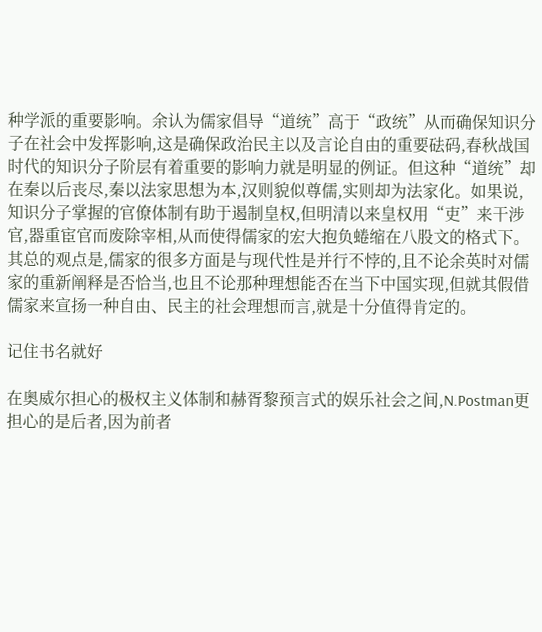种学派的重要影响。余认为儒家倡导“道统”高于“政统”从而确保知识分子在社会中发挥影响,这是确保政治民主以及言论自由的重要砝码,春秋战国时代的知识分子阶层有着重要的影响力就是明显的例证。但这种“道统”却在秦以后丧尽,秦以法家思想为本,汉则貌似尊儒,实则却为法家化。如果说,知识分子掌握的官僚体制有助于遏制皇权,但明清以来皇权用“吏”来干涉官,器重宦官而废除宰相,从而使得儒家的宏大抱负蜷缩在八股文的格式下。
其总的观点是,儒家的很多方面是与现代性是并行不悖的,且不论余英时对儒家的重新阐释是否恰当,也且不论那种理想能否在当下中国实现,但就其假借儒家来宣扬一种自由、民主的社会理想而言,就是十分值得肯定的。

记住书名就好

在奥威尔担心的极权主义体制和赫胥黎预言式的娱乐社会之间,N.Postman更担心的是后者,因为前者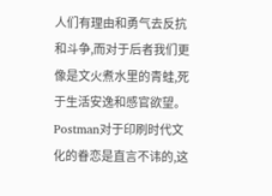人们有理由和勇气去反抗和斗争,而对于后者我们更像是文火煮水里的青蛙,死于生活安逸和感官欲望。
Postman对于印刷时代文化的眷恋是直言不讳的,这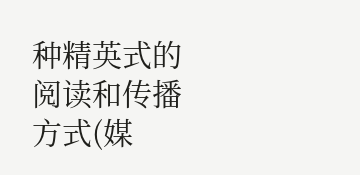种精英式的阅读和传播方式(媒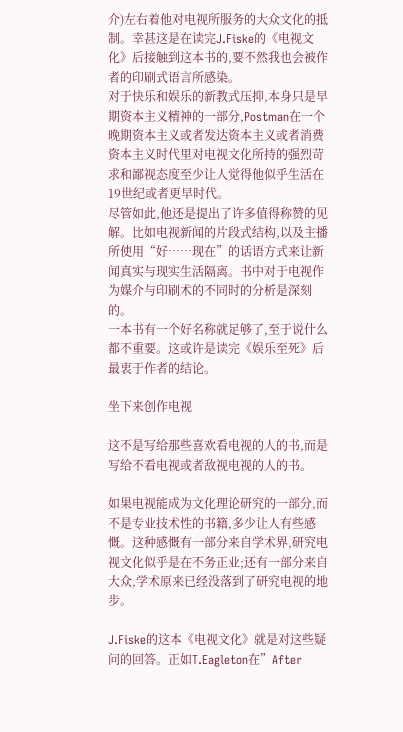介)左右着他对电视所服务的大众文化的抵制。幸甚这是在读完J.Fiske的《电视文化》后接触到这本书的,要不然我也会被作者的印刷式语言所感染。
对于快乐和娱乐的新教式压抑,本身只是早期资本主义精神的一部分,Postman在一个晚期资本主义或者发达资本主义或者消费资本主义时代里对电视文化所持的强烈苛求和鄙视态度至少让人觉得他似乎生活在19世纪或者更早时代。
尽管如此,他还是提出了许多值得称赞的见解。比如电视新闻的片段式结构,以及主播所使用“好……现在”的话语方式来让新闻真实与现实生活隔离。书中对于电视作为媒介与印刷术的不同时的分析是深刻的。
一本书有一个好名称就足够了,至于说什么都不重要。这或许是读完《娱乐至死》后最衷于作者的结论。

坐下来创作电视

这不是写给那些喜欢看电视的人的书,而是写给不看电视或者敌视电视的人的书。

如果电视能成为文化理论研究的一部分,而不是专业技术性的书籍,多少让人有些感慨。这种感慨有一部分来自学术界,研究电视文化似乎是在不务正业;还有一部分来自大众,学术原来已经没落到了研究电视的地步。

J.Fiske的这本《电视文化》就是对这些疑问的回答。正如T.Eagleton在”After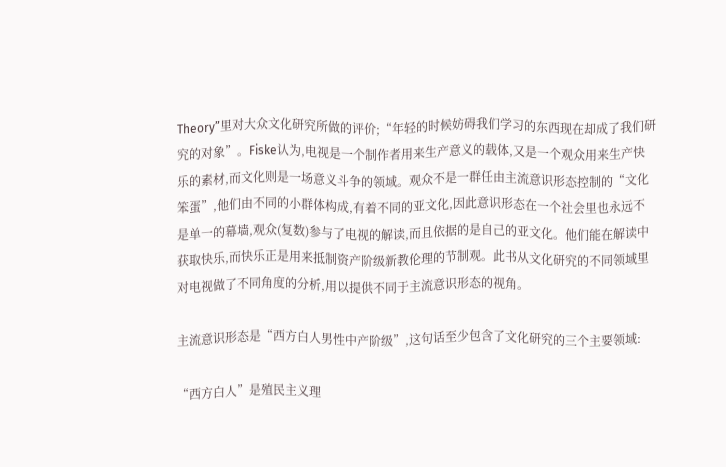Theory”里对大众文化研究所做的评价;“年轻的时候妨碍我们学习的东西现在却成了我们研究的对象”。Fiske认为,电视是一个制作者用来生产意义的载体,又是一个观众用来生产快乐的素材,而文化则是一场意义斗争的领域。观众不是一群任由主流意识形态控制的“文化笨蛋”,他们由不同的小群体构成,有着不同的亚文化,因此意识形态在一个社会里也永远不是单一的幕墙,观众(复数)参与了电视的解读,而且依据的是自己的亚文化。他们能在解读中获取快乐,而快乐正是用来抵制资产阶级新教伦理的节制观。此书从文化研究的不同领域里对电视做了不同角度的分析,用以提供不同于主流意识形态的视角。

主流意识形态是“西方白人男性中产阶级”,这句话至少包含了文化研究的三个主要领域:

“西方白人”是殖民主义理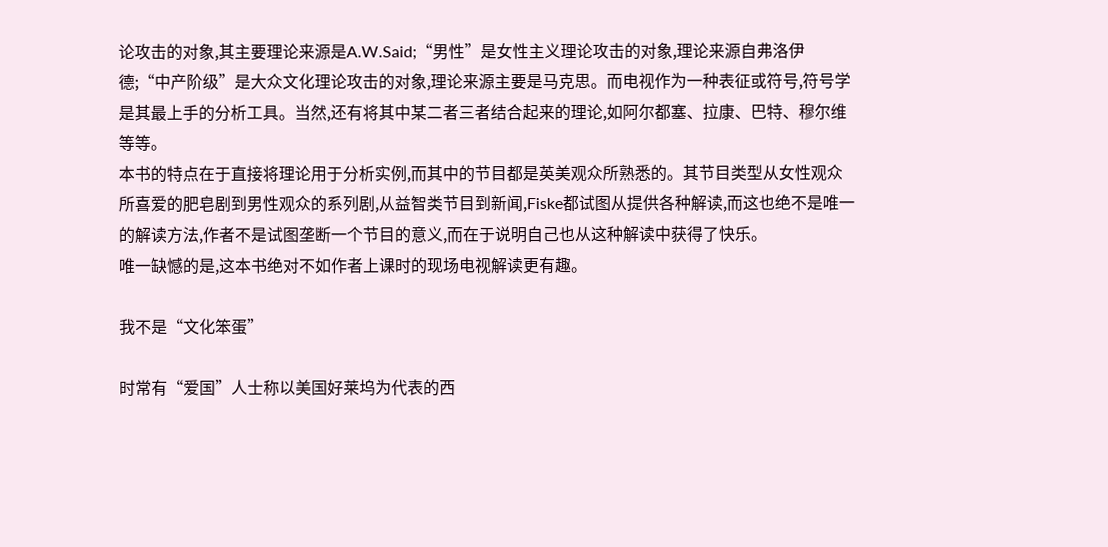论攻击的对象,其主要理论来源是A.W.Said;“男性”是女性主义理论攻击的对象,理论来源自弗洛伊德;“中产阶级”是大众文化理论攻击的对象,理论来源主要是马克思。而电视作为一种表征或符号,符号学是其最上手的分析工具。当然,还有将其中某二者三者结合起来的理论,如阿尔都塞、拉康、巴特、穆尔维等等。
本书的特点在于直接将理论用于分析实例,而其中的节目都是英美观众所熟悉的。其节目类型从女性观众所喜爱的肥皂剧到男性观众的系列剧,从益智类节目到新闻,Fiske都试图从提供各种解读,而这也绝不是唯一的解读方法,作者不是试图垄断一个节目的意义,而在于说明自己也从这种解读中获得了快乐。
唯一缺憾的是,这本书绝对不如作者上课时的现场电视解读更有趣。

我不是“文化笨蛋”

时常有“爱国”人士称以美国好莱坞为代表的西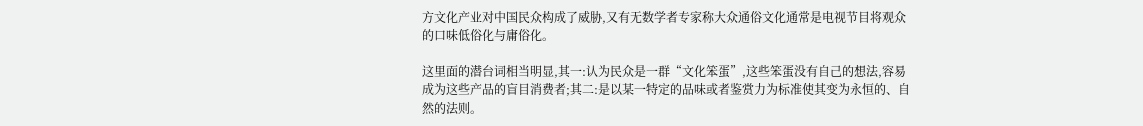方文化产业对中国民众构成了威胁,又有无数学者专家称大众通俗文化通常是电视节目将观众的口味低俗化与庸俗化。

这里面的潜台词相当明显,其一:认为民众是一群“文化笨蛋”,这些笨蛋没有自己的想法,容易成为这些产品的盲目消费者;其二:是以某一特定的品味或者鉴赏力为标准使其变为永恒的、自然的法则。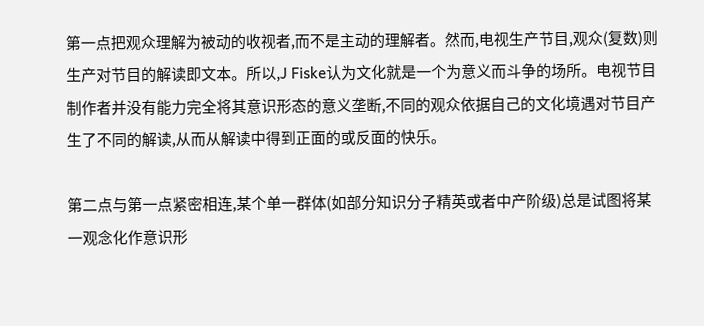第一点把观众理解为被动的收视者,而不是主动的理解者。然而,电视生产节目,观众(复数)则生产对节目的解读即文本。所以,J Fiske认为文化就是一个为意义而斗争的场所。电视节目制作者并没有能力完全将其意识形态的意义垄断,不同的观众依据自己的文化境遇对节目产生了不同的解读,从而从解读中得到正面的或反面的快乐。

第二点与第一点紧密相连,某个单一群体(如部分知识分子精英或者中产阶级)总是试图将某一观念化作意识形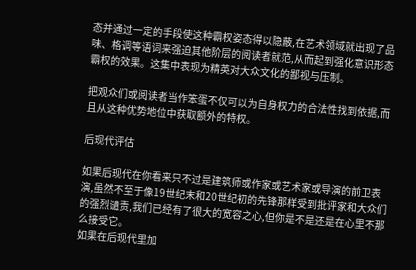态并通过一定的手段使这种霸权姿态得以隐蔽,在艺术领域就出现了品味、格调等语词来强迫其他阶层的阅读者就范,从而起到强化意识形态霸权的效果。这集中表现为精英对大众文化的鄙视与压制。

把观众们或阅读者当作笨蛋不仅可以为自身权力的合法性找到依据,而且从这种优势地位中获取额外的特权。

后现代评估

如果后现代在你看来只不过是建筑师或作家或艺术家或导演的前卫表演,虽然不至于像19世纪末和20世纪初的先锋那样受到批评家和大众们的强烈谴责,我们已经有了很大的宽容之心,但你是不是还是在心里不那么接受它。
如果在后现代里加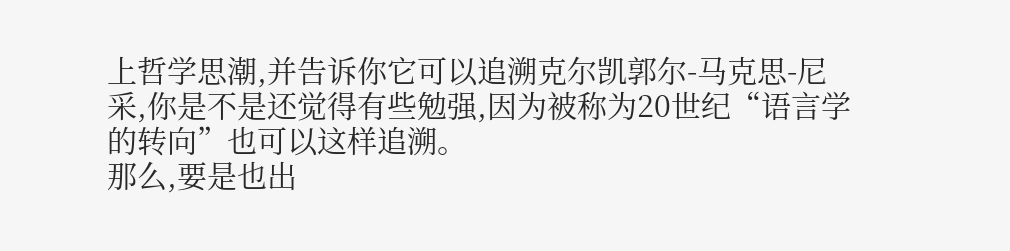上哲学思潮,并告诉你它可以追溯克尔凯郭尔-马克思-尼采,你是不是还觉得有些勉强,因为被称为20世纪“语言学的转向”也可以这样追溯。
那么,要是也出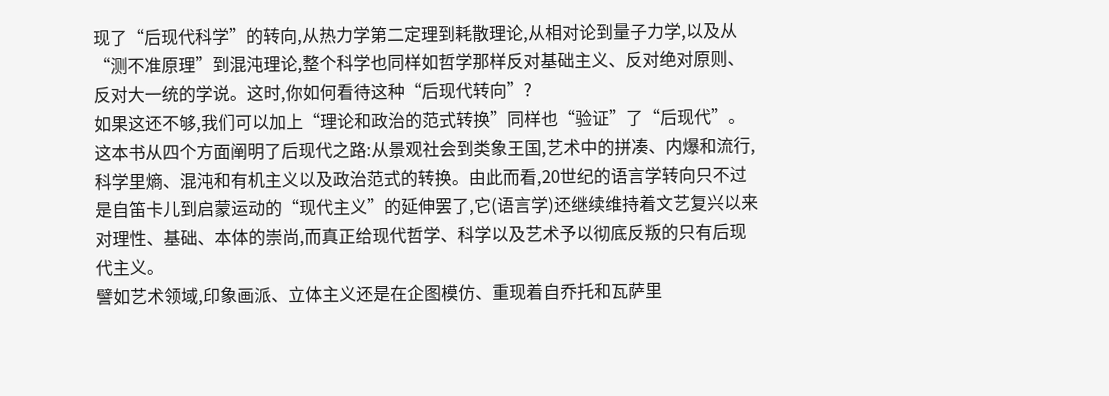现了“后现代科学”的转向,从热力学第二定理到耗散理论,从相对论到量子力学,以及从“测不准原理”到混沌理论,整个科学也同样如哲学那样反对基础主义、反对绝对原则、反对大一统的学说。这时,你如何看待这种“后现代转向”?
如果这还不够,我们可以加上“理论和政治的范式转换”同样也“验证”了“后现代”。
这本书从四个方面阐明了后现代之路:从景观社会到类象王国,艺术中的拼凑、内爆和流行,科学里熵、混沌和有机主义以及政治范式的转换。由此而看,20世纪的语言学转向只不过是自笛卡儿到启蒙运动的“现代主义”的延伸罢了,它(语言学)还继续维持着文艺复兴以来对理性、基础、本体的崇尚,而真正给现代哲学、科学以及艺术予以彻底反叛的只有后现代主义。
譬如艺术领域,印象画派、立体主义还是在企图模仿、重现着自乔托和瓦萨里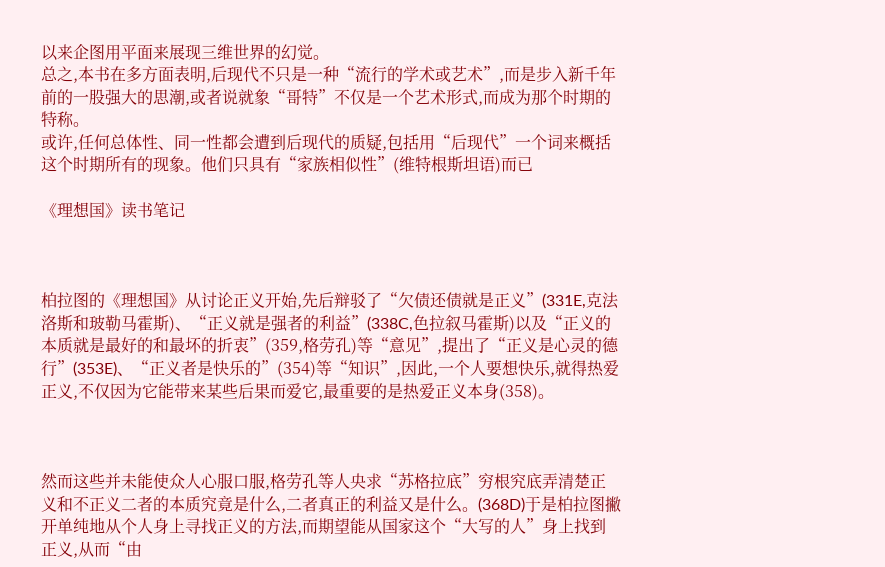以来企图用平面来展现三维世界的幻觉。
总之,本书在多方面表明,后现代不只是一种“流行的学术或艺术”,而是步入新千年前的一股强大的思潮,或者说就象“哥特”不仅是一个艺术形式,而成为那个时期的特称。
或许,任何总体性、同一性都会遭到后现代的质疑,包括用“后现代”一个词来概括这个时期所有的现象。他们只具有“家族相似性”(维特根斯坦语)而已

《理想国》读书笔记



柏拉图的《理想国》从讨论正义开始,先后辩驳了“欠债还债就是正义”(331E,克法洛斯和玻勒马霍斯)、“正义就是强者的利益”(338C,色拉叙马霍斯)以及“正义的本质就是最好的和最坏的折衷”(359,格劳孔)等“意见”,提出了“正义是心灵的德行”(353E)、“正义者是快乐的”(354)等“知识”,因此,一个人要想快乐,就得热爱正义,不仅因为它能带来某些后果而爱它,最重要的是热爱正义本身(358)。



然而这些并未能使众人心服口服,格劳孔等人央求“苏格拉底”穷根究底弄清楚正义和不正义二者的本质究竟是什么,二者真正的利益又是什么。(368D)于是柏拉图撇开单纯地从个人身上寻找正义的方法,而期望能从国家这个“大写的人”身上找到正义,从而“由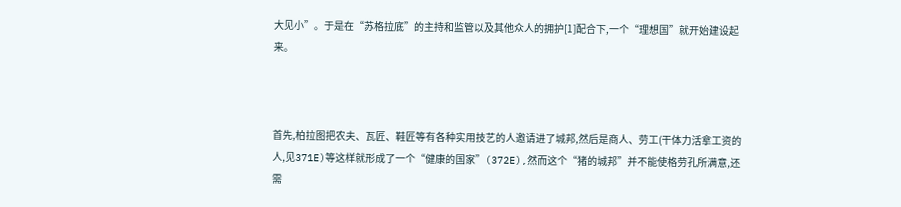大见小”。于是在“苏格拉底”的主持和监管以及其他众人的拥护[1]配合下,一个“理想国”就开始建设起来。



首先,柏拉图把农夫、瓦匠、鞋匠等有各种实用技艺的人邀请进了城邦,然后是商人、劳工(干体力活拿工资的人,见371E)等这样就形成了一个“健康的国家”(372E),然而这个“猪的城邦”并不能使格劳孔所满意,还需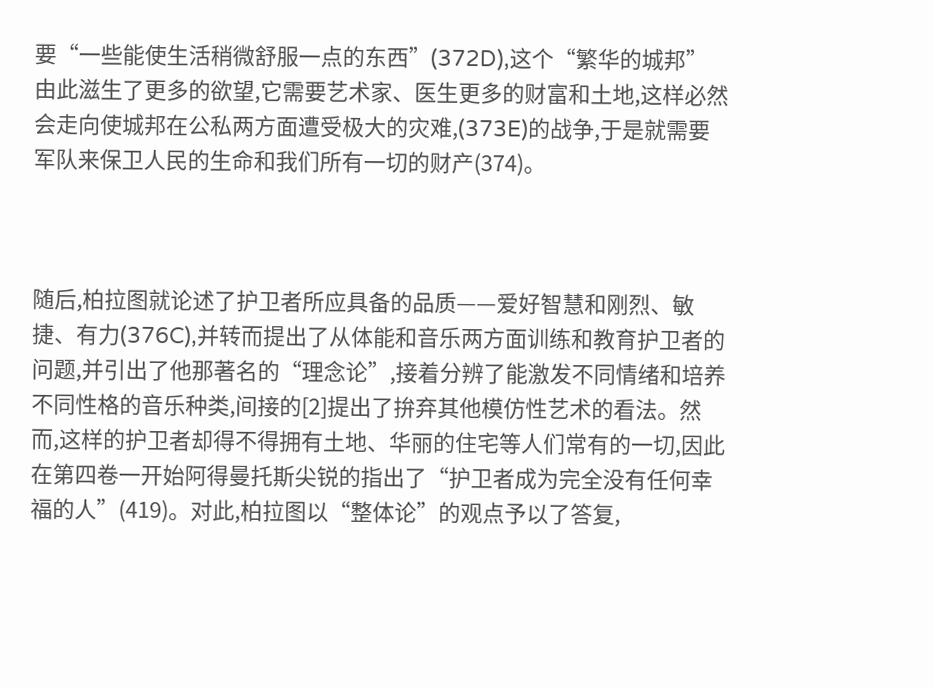要“一些能使生活稍微舒服一点的东西”(372D),这个“繁华的城邦”由此滋生了更多的欲望,它需要艺术家、医生更多的财富和土地,这样必然会走向使城邦在公私两方面遭受极大的灾难,(373E)的战争,于是就需要军队来保卫人民的生命和我们所有一切的财产(374)。



随后,柏拉图就论述了护卫者所应具备的品质——爱好智慧和刚烈、敏捷、有力(376C),并转而提出了从体能和音乐两方面训练和教育护卫者的问题,并引出了他那著名的“理念论”,接着分辨了能激发不同情绪和培养不同性格的音乐种类,间接的[2]提出了拚弃其他模仿性艺术的看法。然而,这样的护卫者却得不得拥有土地、华丽的住宅等人们常有的一切,因此在第四卷一开始阿得曼托斯尖锐的指出了“护卫者成为完全没有任何幸福的人”(419)。对此,柏拉图以“整体论”的观点予以了答复,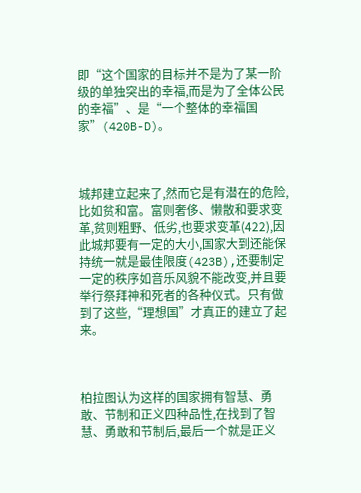即“这个国家的目标并不是为了某一阶级的单独突出的幸福,而是为了全体公民的幸福”、是“一个整体的幸福国家”(420B-D)。



城邦建立起来了,然而它是有潜在的危险,比如贫和富。富则奢侈、懒散和要求变革,贫则粗野、低劣,也要求变革(422),因此城邦要有一定的大小,国家大到还能保持统一就是最佳限度(423B),还要制定一定的秩序如音乐风貌不能改变,并且要举行祭拜神和死者的各种仪式。只有做到了这些,“理想国”才真正的建立了起来。



柏拉图认为这样的国家拥有智慧、勇敢、节制和正义四种品性,在找到了智慧、勇敢和节制后,最后一个就是正义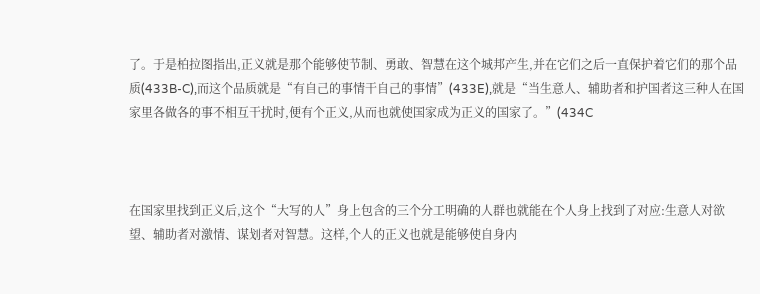了。于是柏拉图指出,正义就是那个能够使节制、勇敢、智慧在这个城邦产生,并在它们之后一直保护着它们的那个品质(433B-C),而这个品质就是“有自己的事情干自己的事情”(433E),就是“当生意人、辅助者和护国者这三种人在国家里各做各的事不相互干扰时,便有个正义,从而也就使国家成为正义的国家了。”(434C



在国家里找到正义后,这个“大写的人”身上包含的三个分工明确的人群也就能在个人身上找到了对应:生意人对欲望、辅助者对激情、谋划者对智慧。这样,个人的正义也就是能够使自身内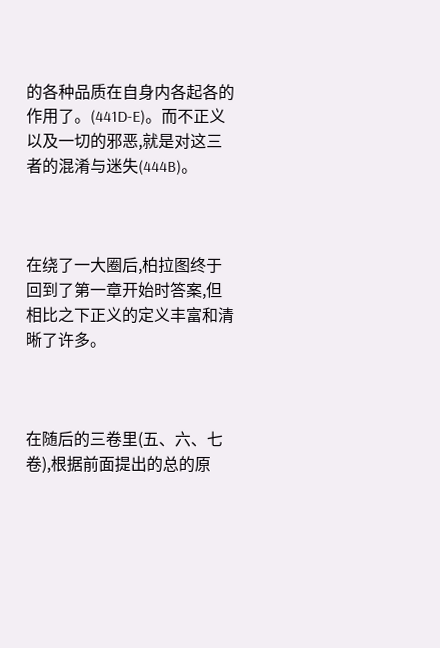的各种品质在自身内各起各的作用了。(441D-E)。而不正义以及一切的邪恶,就是对这三者的混淆与迷失(444B)。



在绕了一大圈后,柏拉图终于回到了第一章开始时答案,但相比之下正义的定义丰富和清晰了许多。



在随后的三卷里(五、六、七卷),根据前面提出的总的原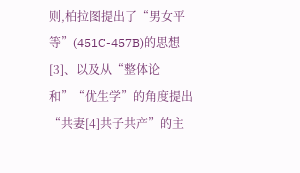则,柏拉图提出了“男女平等”(451C-457B)的思想[3]、以及从“整体论和”“优生学”的角度提出“共妻[4]共子共产”的主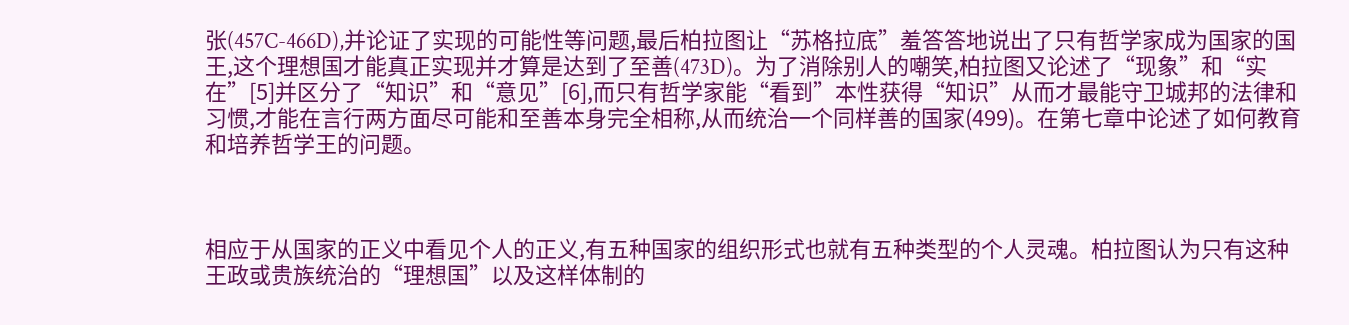张(457C-466D),并论证了实现的可能性等问题,最后柏拉图让“苏格拉底”羞答答地说出了只有哲学家成为国家的国王,这个理想国才能真正实现并才算是达到了至善(473D)。为了消除别人的嘲笑,柏拉图又论述了“现象”和“实在”[5]并区分了“知识”和“意见”[6],而只有哲学家能“看到”本性获得“知识”从而才最能守卫城邦的法律和习惯,才能在言行两方面尽可能和至善本身完全相称,从而统治一个同样善的国家(499)。在第七章中论述了如何教育和培养哲学王的问题。



相应于从国家的正义中看见个人的正义,有五种国家的组织形式也就有五种类型的个人灵魂。柏拉图认为只有这种王政或贵族统治的“理想国”以及这样体制的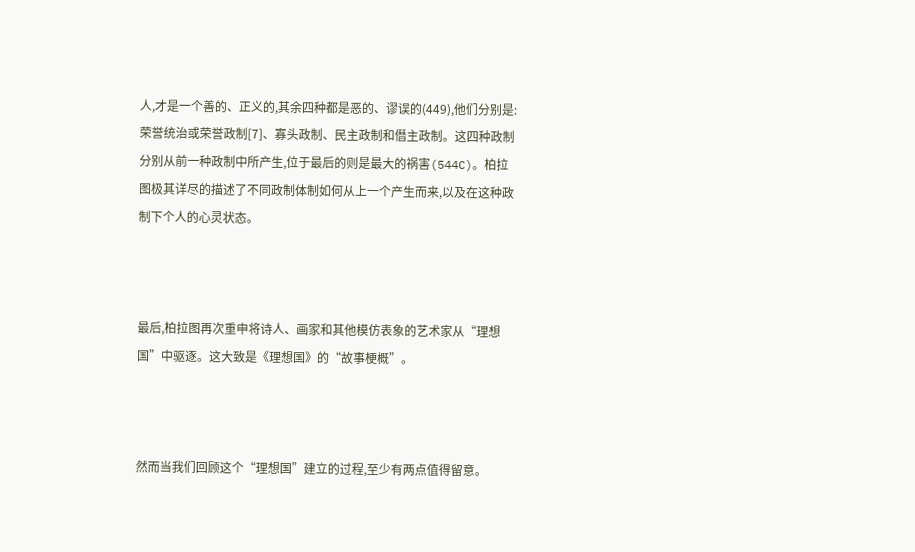人,才是一个善的、正义的,其余四种都是恶的、谬误的(449),他们分别是:荣誉统治或荣誉政制[7]、寡头政制、民主政制和僭主政制。这四种政制分别从前一种政制中所产生,位于最后的则是最大的祸害(544C)。柏拉图极其详尽的描述了不同政制体制如何从上一个产生而来,以及在这种政制下个人的心灵状态。



最后,柏拉图再次重申将诗人、画家和其他模仿表象的艺术家从“理想国”中驱逐。这大致是《理想国》的“故事梗概”。



然而当我们回顾这个“理想国”建立的过程,至少有两点值得留意。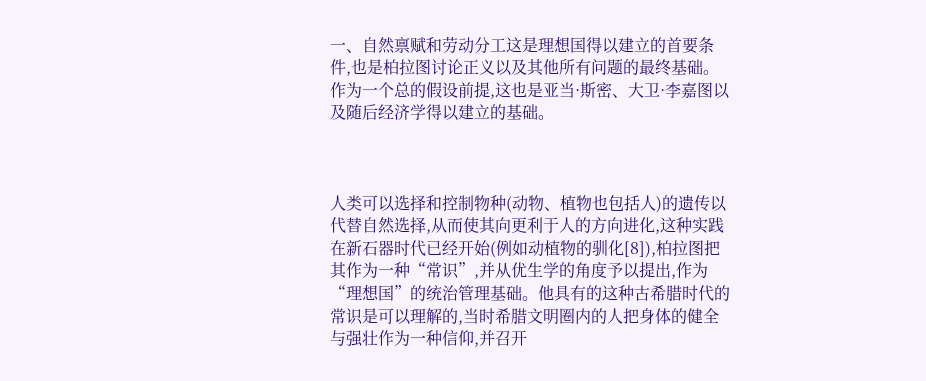一、自然禀赋和劳动分工这是理想国得以建立的首要条件,也是柏拉图讨论正义以及其他所有问题的最终基础。作为一个总的假设前提,这也是亚当·斯密、大卫·李嘉图以及随后经济学得以建立的基础。



人类可以选择和控制物种(动物、植物也包括人)的遗传以代替自然选择,从而使其向更利于人的方向进化,这种实践在新石器时代已经开始(例如动植物的驯化[8]),柏拉图把其作为一种“常识”,并从优生学的角度予以提出,作为“理想国”的统治管理基础。他具有的这种古希腊时代的常识是可以理解的,当时希腊文明圈内的人把身体的健全与强壮作为一种信仰,并召开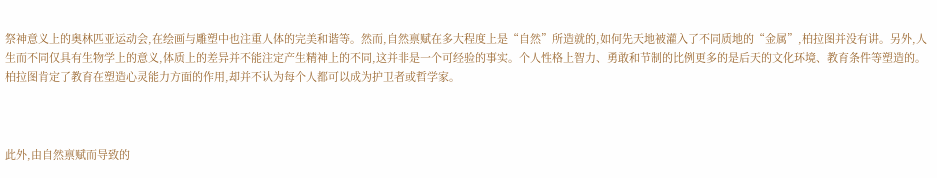祭神意义上的奥林匹亚运动会,在绘画与雕塑中也注重人体的完美和谐等。然而,自然禀赋在多大程度上是“自然”所造就的,如何先天地被灌入了不同质地的“金属”,柏拉图并没有讲。另外,人生而不同仅具有生物学上的意义,体质上的差异并不能注定产生精神上的不同,这并非是一个可经验的事实。个人性格上智力、勇敢和节制的比例更多的是后天的文化环境、教育条件等塑造的。柏拉图肯定了教育在塑造心灵能力方面的作用,却并不认为每个人都可以成为护卫者或哲学家。



此外,由自然禀赋而导致的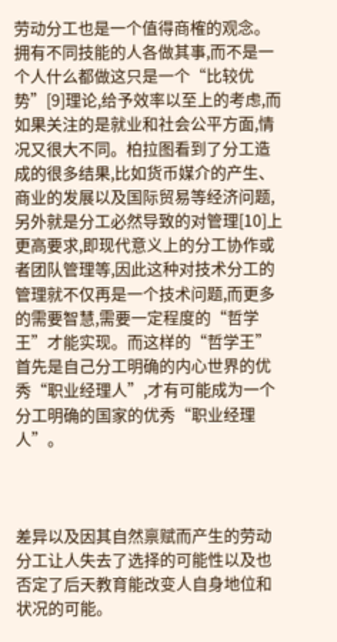劳动分工也是一个值得商榷的观念。拥有不同技能的人各做其事,而不是一个人什么都做这只是一个“比较优势”[9]理论,给予效率以至上的考虑,而如果关注的是就业和社会公平方面,情况又很大不同。柏拉图看到了分工造成的很多结果,比如货币媒介的产生、商业的发展以及国际贸易等经济问题,另外就是分工必然导致的对管理[10]上更高要求,即现代意义上的分工协作或者团队管理等,因此这种对技术分工的管理就不仅再是一个技术问题,而更多的需要智慧,需要一定程度的“哲学王”才能实现。而这样的“哲学王”首先是自己分工明确的内心世界的优秀“职业经理人”,才有可能成为一个分工明确的国家的优秀“职业经理人”。



差异以及因其自然禀赋而产生的劳动分工让人失去了选择的可能性以及也否定了后天教育能改变人自身地位和状况的可能。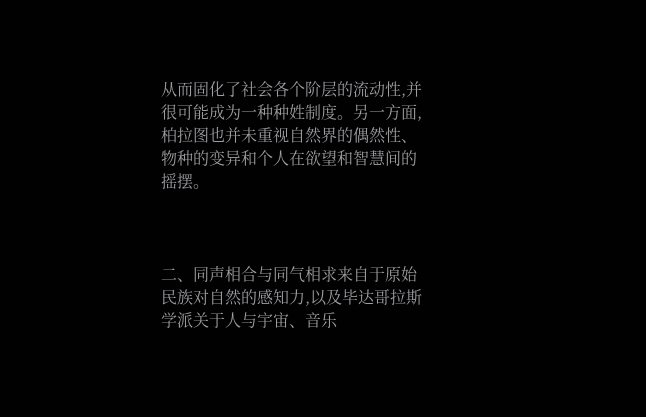从而固化了社会各个阶层的流动性,并很可能成为一种种姓制度。另一方面,柏拉图也并未重视自然界的偶然性、物种的变异和个人在欲望和智慧间的摇摆。



二、同声相合与同气相求来自于原始民族对自然的感知力,以及毕达哥拉斯学派关于人与宇宙、音乐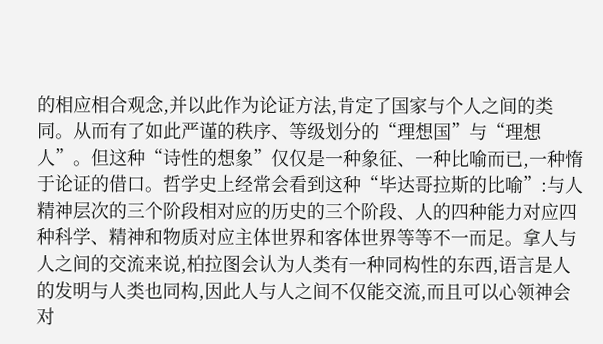的相应相合观念,并以此作为论证方法,肯定了国家与个人之间的类同。从而有了如此严谨的秩序、等级划分的“理想国”与“理想人”。但这种“诗性的想象”仅仅是一种象征、一种比喻而已,一种惰于论证的借口。哲学史上经常会看到这种“毕达哥拉斯的比喻”:与人精神层次的三个阶段相对应的历史的三个阶段、人的四种能力对应四种科学、精神和物质对应主体世界和客体世界等等不一而足。拿人与人之间的交流来说,柏拉图会认为人类有一种同构性的东西,语言是人的发明与人类也同构,因此人与人之间不仅能交流,而且可以心领神会对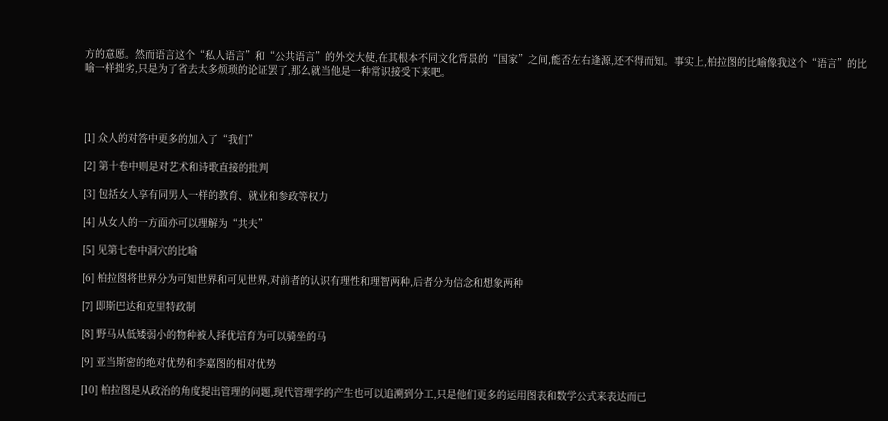方的意愿。然而语言这个“私人语言”和“公共语言”的外交大使,在其根本不同文化背景的“国家”之间,能否左右逢源,还不得而知。事实上,柏拉图的比喻像我这个“语言”的比喻一样拙劣,只是为了省去太多烦琐的论证罢了,那么就当他是一种常识接受下来吧。




[1] 众人的对答中更多的加入了“我们”

[2] 第十卷中则是对艺术和诗歌直接的批判

[3] 包括女人享有同男人一样的教育、就业和参政等权力

[4] 从女人的一方面亦可以理解为“共夫”

[5] 见第七卷中洞穴的比喻

[6] 柏拉图将世界分为可知世界和可见世界,对前者的认识有理性和理智两种,后者分为信念和想象两种

[7] 即斯巴达和克里特政制

[8] 野马从低矮弱小的物种被人择优培育为可以骑坐的马

[9] 亚当斯密的绝对优势和李嘉图的相对优势

[10] 柏拉图是从政治的角度提出管理的问题,现代管理学的产生也可以追溯到分工,只是他们更多的运用图表和数学公式来表达而已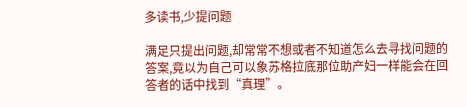多读书,少提问题

满足只提出问题,却常常不想或者不知道怎么去寻找问题的答案,竟以为自己可以象苏格拉底那位助产妇一样能会在回答者的话中找到“真理”。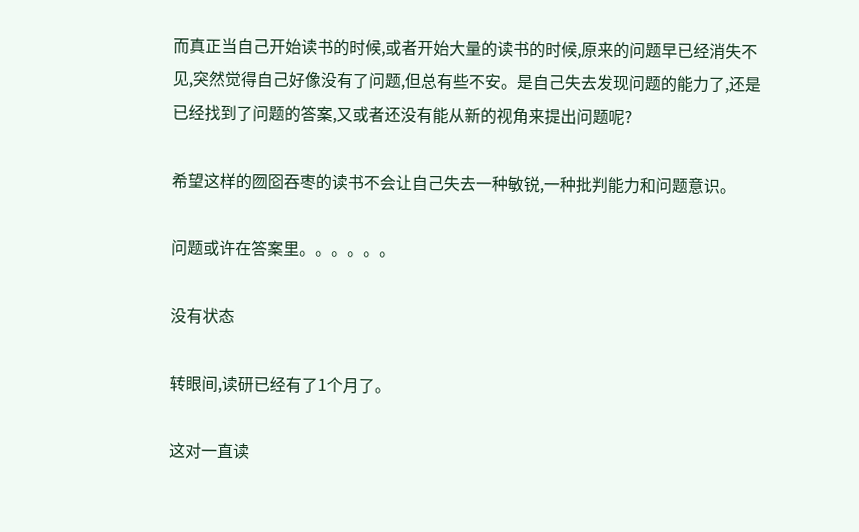而真正当自己开始读书的时候,或者开始大量的读书的时候,原来的问题早已经消失不见,突然觉得自己好像没有了问题,但总有些不安。是自己失去发现问题的能力了,还是已经找到了问题的答案,又或者还没有能从新的视角来提出问题呢?

希望这样的囫囵吞枣的读书不会让自己失去一种敏锐,一种批判能力和问题意识。

问题或许在答案里。。。。。。

没有状态

转眼间,读研已经有了1个月了。

这对一直读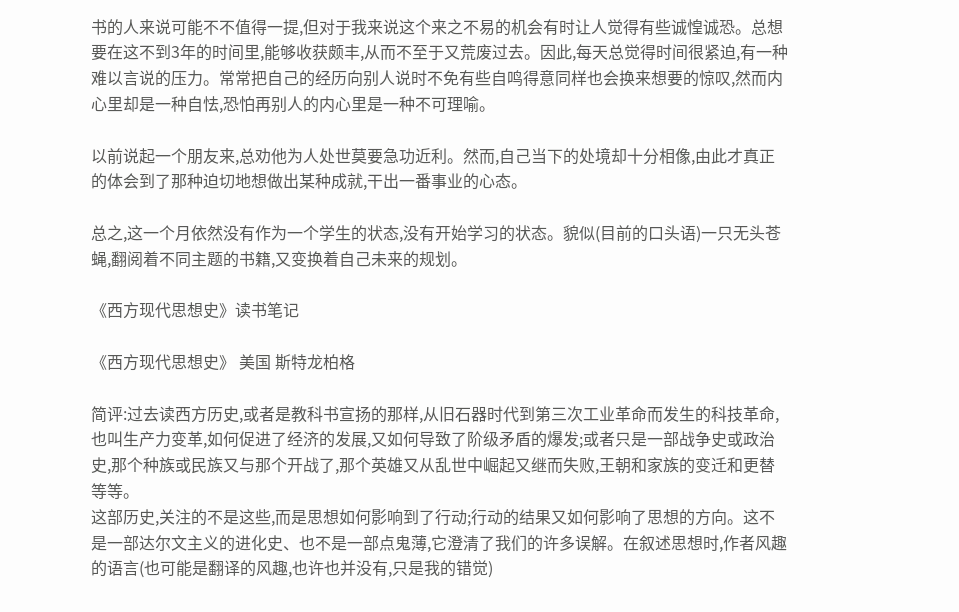书的人来说可能不不值得一提,但对于我来说这个来之不易的机会有时让人觉得有些诚惶诚恐。总想要在这不到3年的时间里,能够收获颇丰,从而不至于又荒废过去。因此,每天总觉得时间很紧迫,有一种难以言说的压力。常常把自己的经历向别人说时不免有些自鸣得意同样也会换来想要的惊叹,然而内心里却是一种自怯,恐怕再别人的内心里是一种不可理喻。

以前说起一个朋友来,总劝他为人处世莫要急功近利。然而,自己当下的处境却十分相像,由此才真正的体会到了那种迫切地想做出某种成就,干出一番事业的心态。

总之,这一个月依然没有作为一个学生的状态,没有开始学习的状态。貌似(目前的口头语)一只无头苍蝇,翻阅着不同主题的书籍,又变换着自己未来的规划。

《西方现代思想史》读书笔记

《西方现代思想史》 美国 斯特龙柏格

简评:过去读西方历史,或者是教科书宣扬的那样,从旧石器时代到第三次工业革命而发生的科技革命,也叫生产力变革,如何促进了经济的发展,又如何导致了阶级矛盾的爆发;或者只是一部战争史或政治史,那个种族或民族又与那个开战了,那个英雄又从乱世中崛起又继而失败,王朝和家族的变迁和更替等等。
这部历史,关注的不是这些,而是思想如何影响到了行动;行动的结果又如何影响了思想的方向。这不是一部达尔文主义的进化史、也不是一部点鬼薄,它澄清了我们的许多误解。在叙述思想时,作者风趣的语言(也可能是翻译的风趣,也许也并没有,只是我的错觉)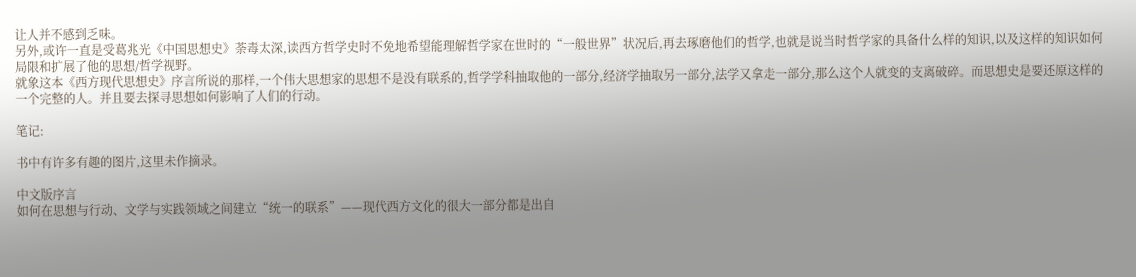让人并不感到乏味。
另外,或许一直是受葛兆光《中国思想史》荼毒太深,读西方哲学史时不免地希望能理解哲学家在世时的“一般世界”状况后,再去琢磨他们的哲学,也就是说当时哲学家的具备什么样的知识,以及这样的知识如何局限和扩展了他的思想/哲学视野。
就象这本《西方现代思想史》序言所说的那样,一个伟大思想家的思想不是没有联系的,哲学学科抽取他的一部分,经济学抽取另一部分,法学又拿走一部分,那么这个人就变的支离破碎。而思想史是要还原这样的一个完整的人。并且要去探寻思想如何影响了人们的行动。

笔记:

书中有许多有趣的图片,这里未作摘录。

中文版序言
如何在思想与行动、文学与实践领域之间建立“统一的联系”——现代西方文化的很大一部分都是出自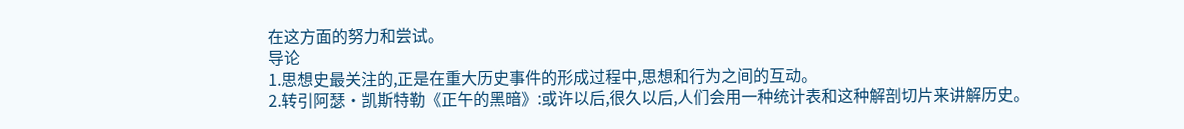在这方面的努力和尝试。
导论
1.思想史最关注的,正是在重大历史事件的形成过程中,思想和行为之间的互动。
2.转引阿瑟·凯斯特勒《正午的黑暗》:或许以后,很久以后,人们会用一种统计表和这种解剖切片来讲解历史。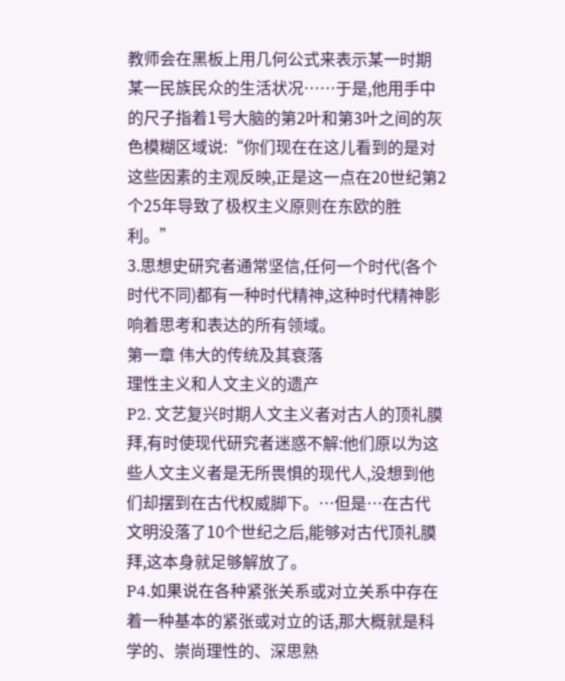教师会在黑板上用几何公式来表示某一时期某一民族民众的生活状况……于是,他用手中的尺子指着1号大脑的第2叶和第3叶之间的灰色模糊区域说:“你们现在在这儿看到的是对这些因素的主观反映,正是这一点在20世纪第2个25年导致了极权主义原则在东欧的胜利。”
3.思想史研究者通常坚信,任何一个时代(各个时代不同)都有一种时代精神,这种时代精神影响着思考和表达的所有领域。
第一章 伟大的传统及其衰落
理性主义和人文主义的遗产
P2. 文艺复兴时期人文主义者对古人的顶礼膜拜,有时使现代研究者迷惑不解:他们原以为这些人文主义者是无所畏惧的现代人,没想到他们却摆到在古代权威脚下。…但是…在古代文明没落了10个世纪之后,能够对古代顶礼膜拜,这本身就足够解放了。
P4.如果说在各种紧张关系或对立关系中存在着一种基本的紧张或对立的话,那大概就是科学的、崇尚理性的、深思熟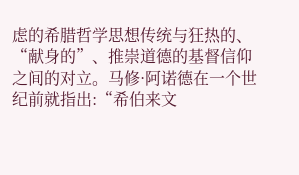虑的希腊哲学思想传统与狂热的、“献身的”、推崇道德的基督信仰之间的对立。马修·阿诺德在一个世纪前就指出:“希伯来文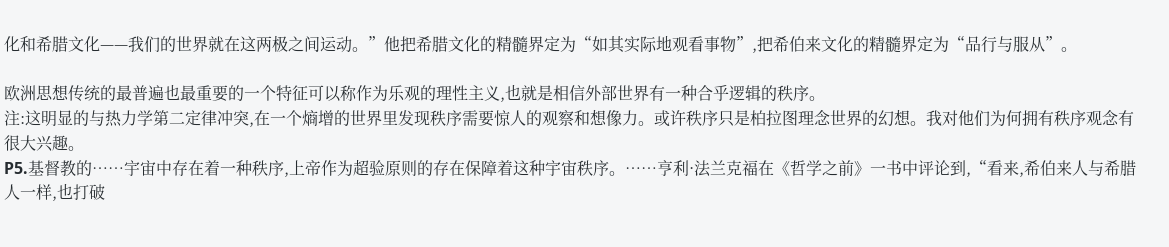化和希腊文化——我们的世界就在这两极之间运动。”他把希腊文化的精髓界定为“如其实际地观看事物”,把希伯来文化的精髓界定为“品行与服从”。

欧洲思想传统的最普遍也最重要的一个特征可以称作为乐观的理性主义,也就是相信外部世界有一种合乎逻辑的秩序。
注:这明显的与热力学第二定律冲突,在一个熵增的世界里发现秩序需要惊人的观察和想像力。或许秩序只是柏拉图理念世界的幻想。我对他们为何拥有秩序观念有很大兴趣。
P5.基督教的……宇宙中存在着一种秩序,上帝作为超验原则的存在保障着这种宇宙秩序。……亨利·法兰克福在《哲学之前》一书中评论到,“看来,希伯来人与希腊人一样,也打破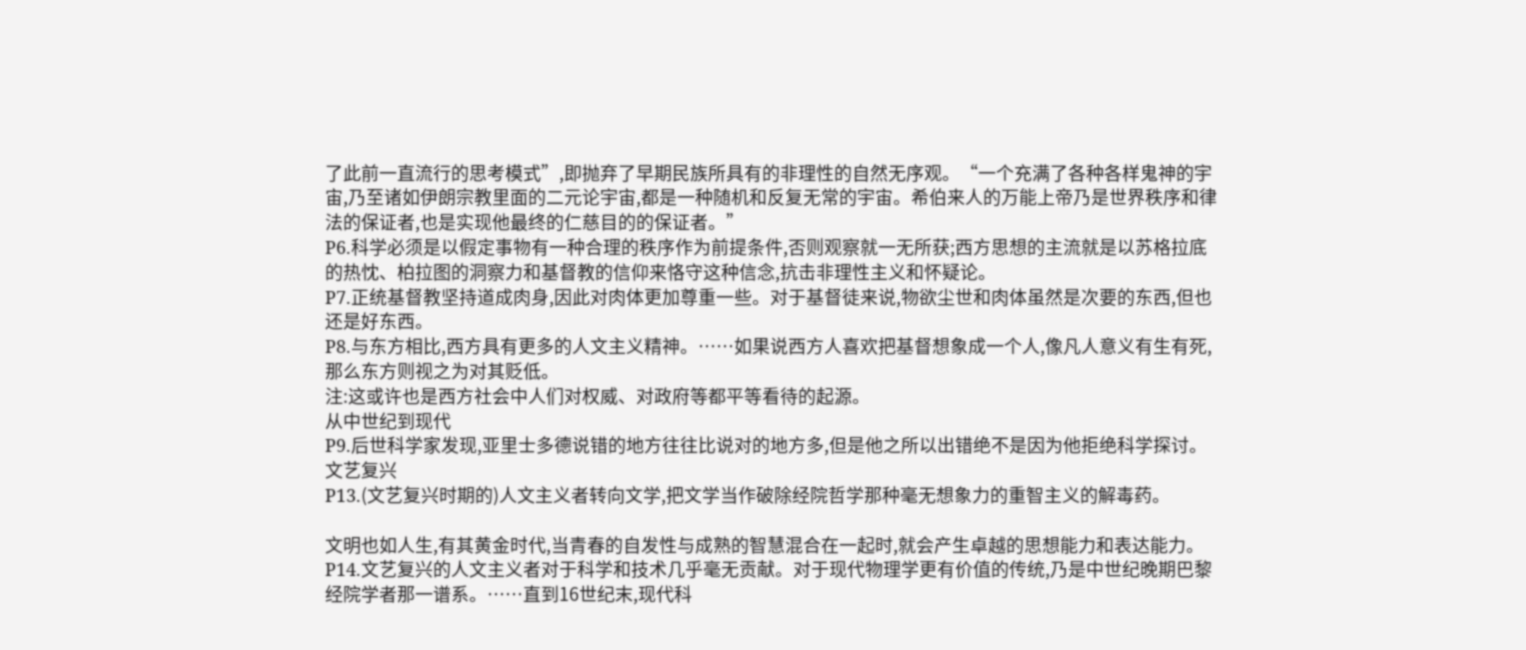了此前一直流行的思考模式”,即抛弃了早期民族所具有的非理性的自然无序观。“一个充满了各种各样鬼神的宇宙,乃至诸如伊朗宗教里面的二元论宇宙,都是一种随机和反复无常的宇宙。希伯来人的万能上帝乃是世界秩序和律法的保证者,也是实现他最终的仁慈目的的保证者。”
P6.科学必须是以假定事物有一种合理的秩序作为前提条件,否则观察就一无所获;西方思想的主流就是以苏格拉底的热忱、柏拉图的洞察力和基督教的信仰来恪守这种信念,抗击非理性主义和怀疑论。
P7.正统基督教坚持道成肉身,因此对肉体更加尊重一些。对于基督徒来说,物欲尘世和肉体虽然是次要的东西,但也还是好东西。
P8.与东方相比,西方具有更多的人文主义精神。……如果说西方人喜欢把基督想象成一个人,像凡人意义有生有死,那么东方则视之为对其贬低。
注:这或许也是西方社会中人们对权威、对政府等都平等看待的起源。
从中世纪到现代
P9.后世科学家发现,亚里士多德说错的地方往往比说对的地方多,但是他之所以出错绝不是因为他拒绝科学探讨。
文艺复兴
P13.(文艺复兴时期的)人文主义者转向文学,把文学当作破除经院哲学那种毫无想象力的重智主义的解毒药。

文明也如人生,有其黄金时代,当青春的自发性与成熟的智慧混合在一起时,就会产生卓越的思想能力和表达能力。
P14.文艺复兴的人文主义者对于科学和技术几乎毫无贡献。对于现代物理学更有价值的传统,乃是中世纪晚期巴黎经院学者那一谱系。……直到16世纪末,现代科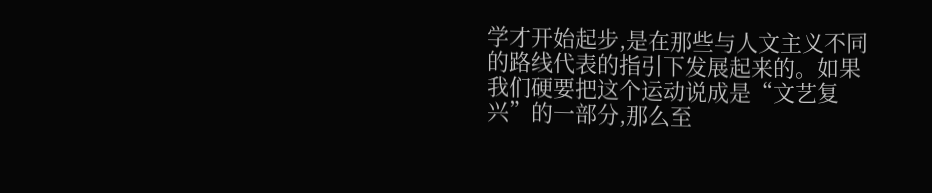学才开始起步,是在那些与人文主义不同的路线代表的指引下发展起来的。如果我们硬要把这个运动说成是“文艺复兴”的一部分,那么至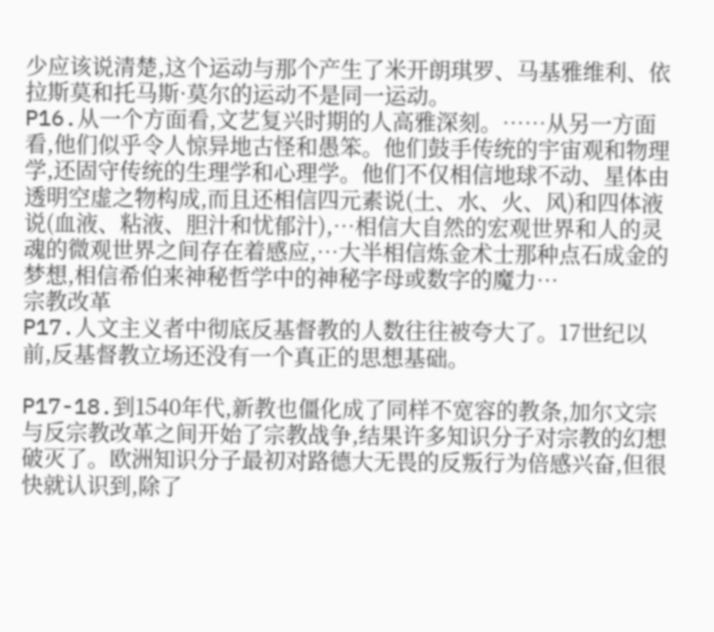少应该说清楚,这个运动与那个产生了米开朗琪罗、马基雅维利、依拉斯莫和托马斯·莫尔的运动不是同一运动。
P16.从一个方面看,文艺复兴时期的人高雅深刻。……从另一方面看,他们似乎令人惊异地古怪和愚笨。他们鼓手传统的宇宙观和物理学,还固守传统的生理学和心理学。他们不仅相信地球不动、星体由透明空虚之物构成,而且还相信四元素说(土、水、火、风)和四体液说(血液、粘液、胆汁和忧郁汁),…相信大自然的宏观世界和人的灵魂的微观世界之间存在着感应,…大半相信炼金术士那种点石成金的梦想,相信希伯来神秘哲学中的神秘字母或数字的魔力…
宗教改革
P17.人文主义者中彻底反基督教的人数往往被夸大了。17世纪以前,反基督教立场还没有一个真正的思想基础。

P17-18.到1540年代,新教也僵化成了同样不宽容的教条,加尔文宗与反宗教改革之间开始了宗教战争,结果许多知识分子对宗教的幻想破灭了。欧洲知识分子最初对路德大无畏的反叛行为倍感兴奋,但很快就认识到,除了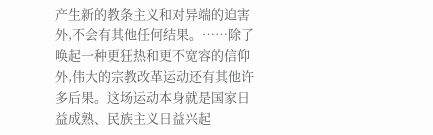产生新的教条主义和对异端的迫害外,不会有其他任何结果。……除了唤起一种更狂热和更不宽容的信仰外,伟大的宗教改革运动还有其他许多后果。这场运动本身就是国家日益成熟、民族主义日益兴起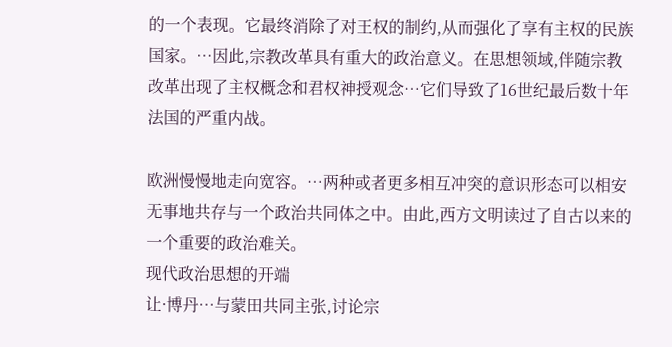的一个表现。它最终消除了对王权的制约,从而强化了享有主权的民族国家。…因此,宗教改革具有重大的政治意义。在思想领域,伴随宗教改革出现了主权概念和君权神授观念…它们导致了16世纪最后数十年法国的严重内战。

欧洲慢慢地走向宽容。…两种或者更多相互冲突的意识形态可以相安无事地共存与一个政治共同体之中。由此,西方文明读过了自古以来的一个重要的政治难关。
现代政治思想的开端
让·博丹…与蒙田共同主张,讨论宗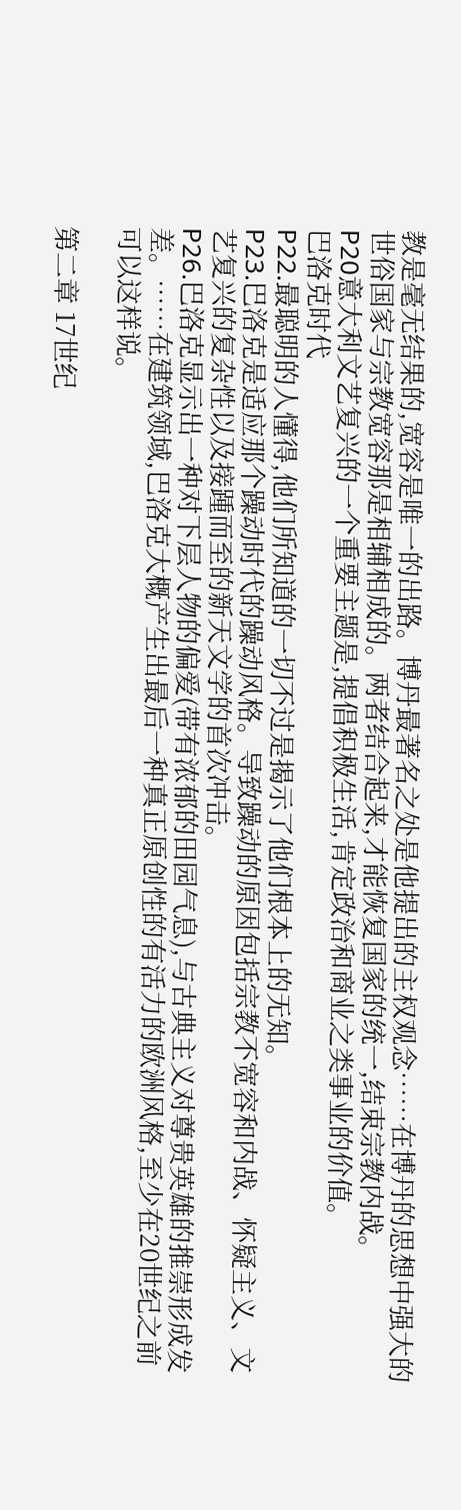教是毫无结果的,宽容是唯一的出路。博丹最著名之处是他提出的主权观念……在博丹的思想中强大的世俗国家与宗教宽容那是相辅相成的。两者结合起来,才能恢复国家的统一,结束宗教内战。
P20意大利文艺复兴的一个重要主题是,提倡积极生活,肯定政治和商业之类事业的价值。
巴洛克时代
P22.最聪明的人懂得,他们所知道的一切不过是揭示了他们根本上的无知。
P23.巴洛克是适应那个躁动时代的躁动风格。导致躁动的原因包括宗教不宽容和内战、怀疑主义、文艺复兴的复杂性以及接踵而至的新天文学的首次冲击。
P26.巴洛克显示出一种对下层人物的偏爱(带有浓郁的田园气息),与古典主义对尊贵英雄的推崇形成发差。……在建筑领域,巴洛克大概产生出最后一种真正原创性的有活力的欧洲风格,至少在20世纪之前可以这样说。

第二章 17世纪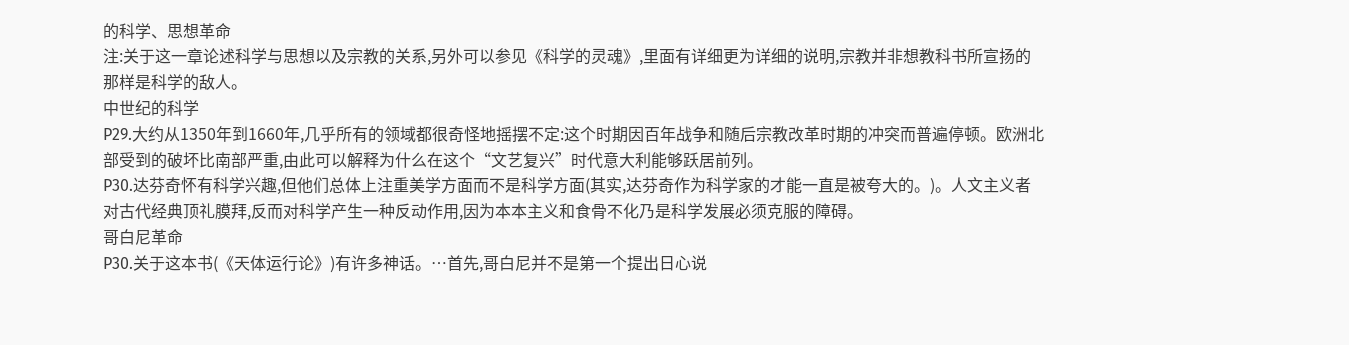的科学、思想革命
注:关于这一章论述科学与思想以及宗教的关系,另外可以参见《科学的灵魂》,里面有详细更为详细的说明,宗教并非想教科书所宣扬的那样是科学的敌人。
中世纪的科学
P29.大约从1350年到1660年,几乎所有的领域都很奇怪地摇摆不定:这个时期因百年战争和随后宗教改革时期的冲突而普遍停顿。欧洲北部受到的破坏比南部严重,由此可以解释为什么在这个“文艺复兴”时代意大利能够跃居前列。
P30.达芬奇怀有科学兴趣,但他们总体上注重美学方面而不是科学方面(其实,达芬奇作为科学家的才能一直是被夸大的。)。人文主义者对古代经典顶礼膜拜,反而对科学产生一种反动作用,因为本本主义和食骨不化乃是科学发展必须克服的障碍。
哥白尼革命
P30.关于这本书(《天体运行论》)有许多神话。…首先,哥白尼并不是第一个提出日心说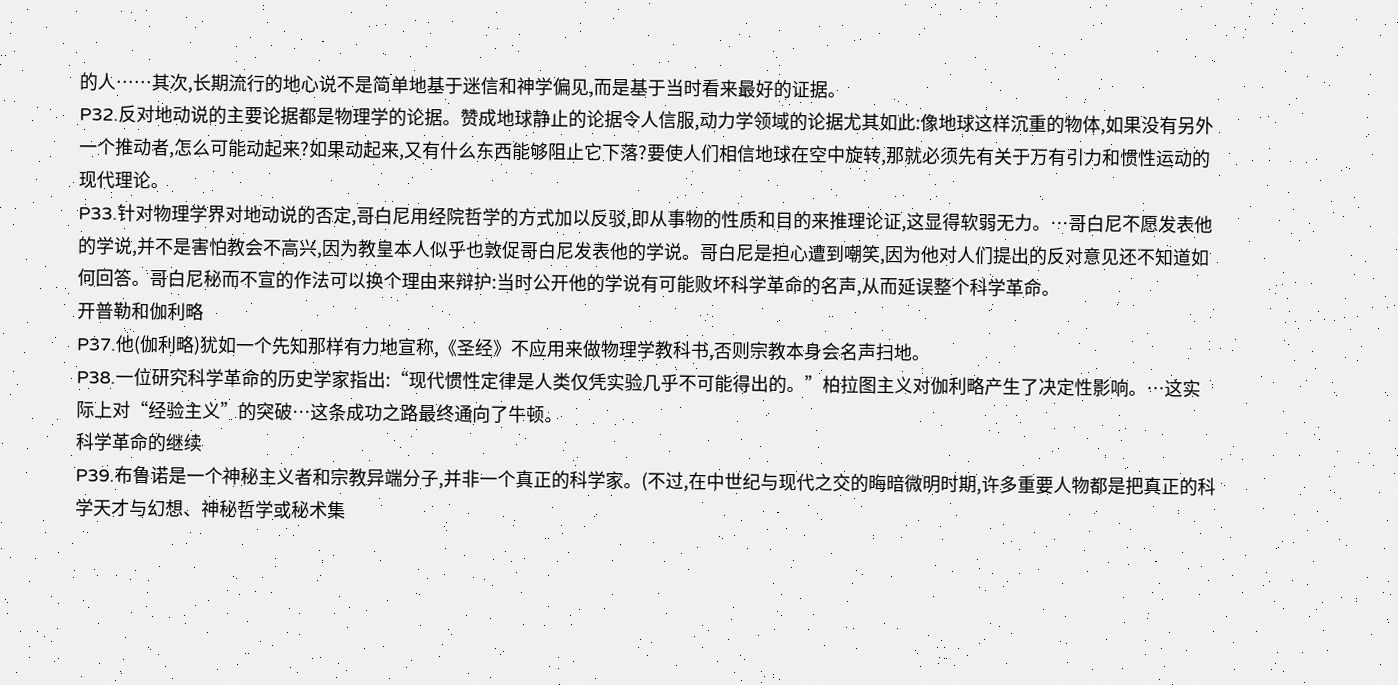的人……其次,长期流行的地心说不是简单地基于迷信和神学偏见,而是基于当时看来最好的证据。
P32.反对地动说的主要论据都是物理学的论据。赞成地球静止的论据令人信服,动力学领域的论据尤其如此:像地球这样沉重的物体,如果没有另外一个推动者,怎么可能动起来?如果动起来,又有什么东西能够阻止它下落?要使人们相信地球在空中旋转,那就必须先有关于万有引力和惯性运动的现代理论。
P33.针对物理学界对地动说的否定,哥白尼用经院哲学的方式加以反驳,即从事物的性质和目的来推理论证,这显得软弱无力。…哥白尼不愿发表他的学说,并不是害怕教会不高兴,因为教皇本人似乎也敦促哥白尼发表他的学说。哥白尼是担心遭到嘲笑,因为他对人们提出的反对意见还不知道如何回答。哥白尼秘而不宣的作法可以换个理由来辩护:当时公开他的学说有可能败坏科学革命的名声,从而延误整个科学革命。
开普勒和伽利略
P37.他(伽利略)犹如一个先知那样有力地宣称,《圣经》不应用来做物理学教科书,否则宗教本身会名声扫地。
P38.一位研究科学革命的历史学家指出:“现代惯性定律是人类仅凭实验几乎不可能得出的。”柏拉图主义对伽利略产生了决定性影响。…这实际上对“经验主义”的突破…这条成功之路最终通向了牛顿。
科学革命的继续
P39.布鲁诺是一个神秘主义者和宗教异端分子,并非一个真正的科学家。(不过,在中世纪与现代之交的晦暗微明时期,许多重要人物都是把真正的科学天才与幻想、神秘哲学或秘术集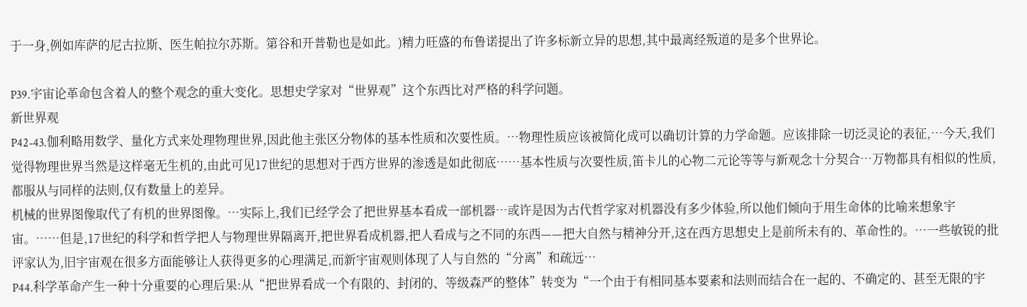于一身,例如库萨的尼古拉斯、医生帕拉尔苏斯。第谷和开普勒也是如此。)精力旺盛的布鲁诺提出了许多标新立异的思想,其中最离经叛道的是多个世界论。

P39.宇宙论革命包含着人的整个观念的重大变化。思想史学家对“世界观”这个东西比对严格的科学问题。
新世界观
P42-43.伽利略用数学、量化方式来处理物理世界,因此他主张区分物体的基本性质和次要性质。…物理性质应该被简化成可以确切计算的力学命题。应该排除一切泛灵论的表征,…今天,我们觉得物理世界当然是这样毫无生机的,由此可见17世纪的思想对于西方世界的渗透是如此彻底……基本性质与次要性质,笛卡儿的心物二元论等等与新观念十分契合…万物都具有相似的性质,都服从与同样的法则,仅有数量上的差异。
机械的世界图像取代了有机的世界图像。…实际上,我们已经学会了把世界基本看成一部机器…或许是因为古代哲学家对机器没有多少体验,所以他们倾向于用生命体的比喻来想象宇宙。……但是,17世纪的科学和哲学把人与物理世界隔离开,把世界看成机器,把人看成与之不同的东西——把大自然与精神分开,这在西方思想史上是前所未有的、革命性的。…一些敏锐的批评家认为,旧宇宙观在很多方面能够让人获得更多的心理满足,而新宇宙观则体现了人与自然的“分离”和疏远…
P44.科学革命产生一种十分重要的心理后果:从“把世界看成一个有限的、封闭的、等级森严的整体”转变为“一个由于有相同基本要素和法则而结合在一起的、不确定的、甚至无限的宇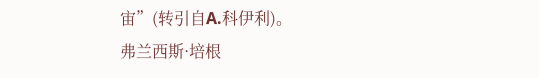宙”(转引自A.科伊利)。
弗兰西斯·培根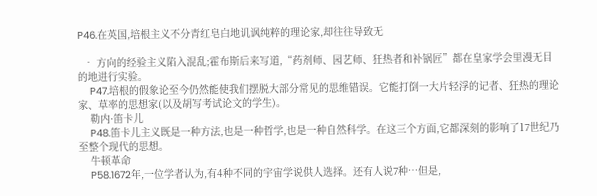P46.在英国,培根主义不分青红皂白地讥讽纯粹的理论家,却往往导致无

  • 方向的经验主义陷入混乱;霍布斯后来写道,“药剂师、园艺师、狂热者和补锅匠”都在皇家学会里漫无目的地进行实验。
    P47.培根的假象论至今仍然能使我们摆脱大部分常见的思维错误。它能打倒一大片轻浮的记者、狂热的理论家、草率的思想家(以及胡写考试论文的学生)。
    勒内·笛卡儿
    P48.笛卡儿主义既是一种方法,也是一种哲学,也是一种自然科学。在这三个方面,它都深刻的影响了17世纪乃至整个现代的思想。
    牛顿革命
    P58.1672年,一位学者认为,有4种不同的宇宙学说供人选择。还有人说7种…但是,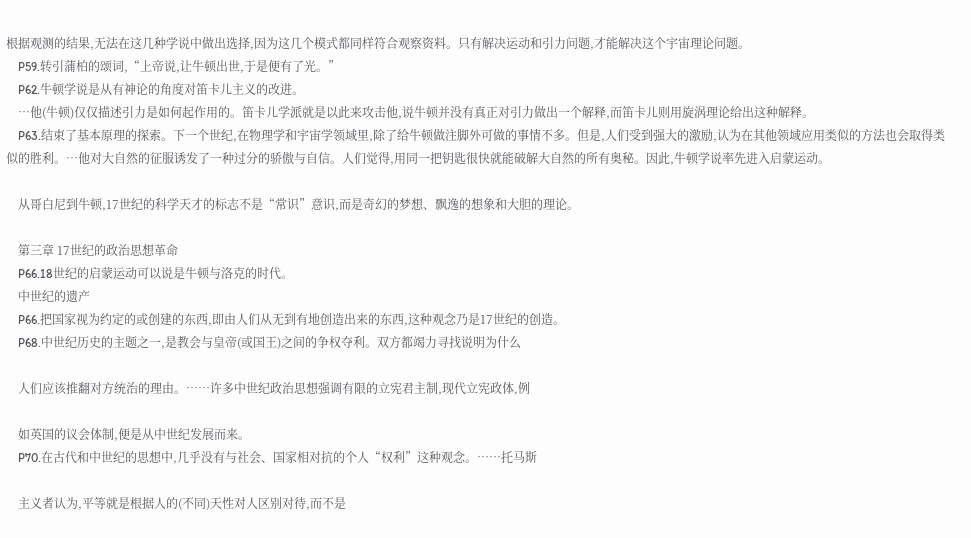根据观测的结果,无法在这几种学说中做出选择,因为这几个模式都同样符合观察资料。只有解决运动和引力问题,才能解决这个宇宙理论问题。
    P59.转引蒲柏的颂词,“上帝说,让牛顿出世,于是便有了光。”
    P62.牛顿学说是从有神论的角度对笛卡儿主义的改进。
    …他(牛顿)仅仅描述引力是如何起作用的。笛卡儿学派就是以此来攻击他,说牛顿并没有真正对引力做出一个解释,而笛卡儿则用旋涡理论给出这种解释。
    P63.结束了基本原理的探索。下一个世纪,在物理学和宇宙学领域里,除了给牛顿做注脚外可做的事情不多。但是,人们受到强大的激励,认为在其他领域应用类似的方法也会取得类似的胜利。…他对大自然的征服诱发了一种过分的骄傲与自信。人们觉得,用同一把钥匙很快就能破解大自然的所有奥秘。因此,牛顿学说率先进入启蒙运动。

    从哥白尼到牛顿,17世纪的科学天才的标志不是“常识”意识,而是奇幻的梦想、飘逸的想象和大胆的理论。

    第三章 17世纪的政治思想革命
    P66.18世纪的启蒙运动可以说是牛顿与洛克的时代。
    中世纪的遗产
    P66.把国家视为约定的或创建的东西,即由人们从无到有地创造出来的东西,这种观念乃是17世纪的创造。
    P68.中世纪历史的主题之一,是教会与皇帝(或国王)之间的争权夺利。双方都竭力寻找说明为什么

    人们应该推翻对方统治的理由。……许多中世纪政治思想强调有限的立宪君主制,现代立宪政体,例

    如英国的议会体制,便是从中世纪发展而来。
    P70.在古代和中世纪的思想中,几乎没有与社会、国家相对抗的个人“权利”这种观念。……托马斯

    主义者认为,平等就是根据人的(不同)天性对人区别对待,而不是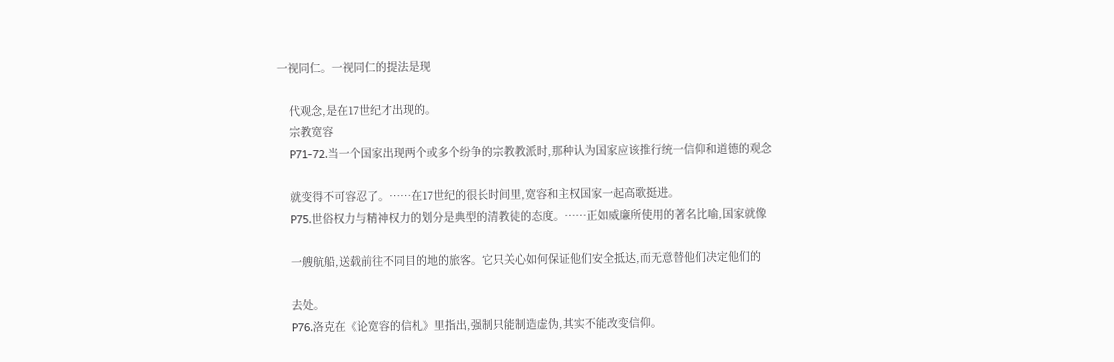一视同仁。一视同仁的提法是现

    代观念,是在17世纪才出现的。
    宗教宽容
    P71-72.当一个国家出现两个或多个纷争的宗教教派时,那种认为国家应该推行统一信仰和道德的观念

    就变得不可容忍了。……在17世纪的很长时间里,宽容和主权国家一起高歌挺进。
    P75.世俗权力与精神权力的划分是典型的清教徒的态度。……正如威廉所使用的著名比喻,国家就像

    一艘航船,送载前往不同目的地的旅客。它只关心如何保证他们安全抵达,而无意替他们决定他们的

    去处。
    P76.洛克在《论宽容的信札》里指出,强制只能制造虚伪,其实不能改变信仰。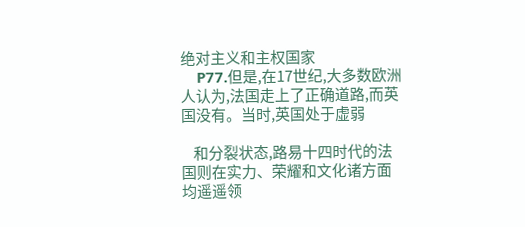绝对主义和主权国家
    P77.但是,在17世纪,大多数欧洲人认为,法国走上了正确道路,而英国没有。当时,英国处于虚弱

    和分裂状态,路易十四时代的法国则在实力、荣耀和文化诸方面均遥遥领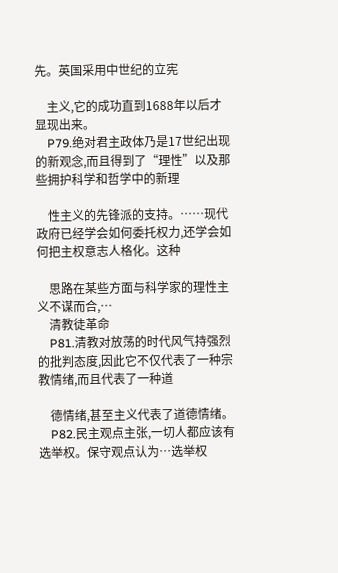先。英国采用中世纪的立宪

    主义,它的成功直到1688年以后才显现出来。
    P79.绝对君主政体乃是17世纪出现的新观念,而且得到了“理性”以及那些拥护科学和哲学中的新理

    性主义的先锋派的支持。……现代政府已经学会如何委托权力,还学会如何把主权意志人格化。这种

    思路在某些方面与科学家的理性主义不谋而合,…
    清教徒革命
    P81.清教对放荡的时代风气持强烈的批判态度,因此它不仅代表了一种宗教情绪,而且代表了一种道

    德情绪,甚至主义代表了道德情绪。
    P82.民主观点主张,一切人都应该有选举权。保守观点认为…选举权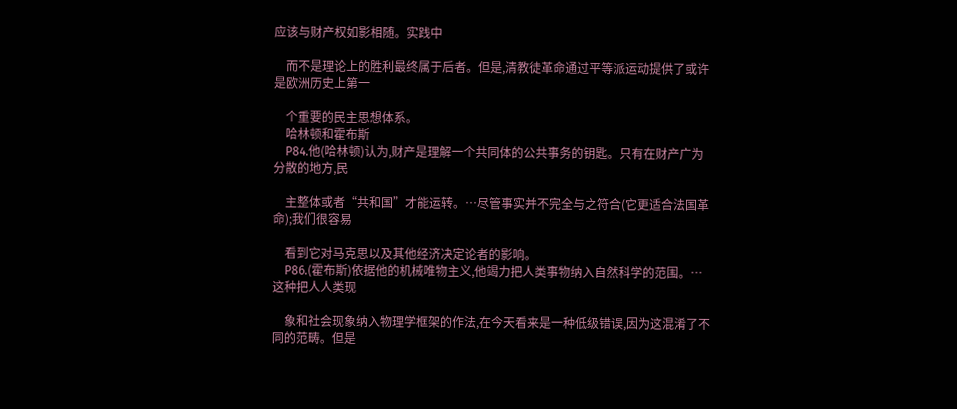应该与财产权如影相随。实践中

    而不是理论上的胜利最终属于后者。但是,清教徒革命通过平等派运动提供了或许是欧洲历史上第一

    个重要的民主思想体系。
    哈林顿和霍布斯
    P84.他(哈林顿)认为,财产是理解一个共同体的公共事务的钥匙。只有在财产广为分散的地方,民

    主整体或者“共和国”才能运转。…尽管事实并不完全与之符合(它更适合法国革命);我们很容易

    看到它对马克思以及其他经济决定论者的影响。
    P86.(霍布斯)依据他的机械唯物主义,他竭力把人类事物纳入自然科学的范围。…这种把人人类现

    象和社会现象纳入物理学框架的作法,在今天看来是一种低级错误,因为这混淆了不同的范畴。但是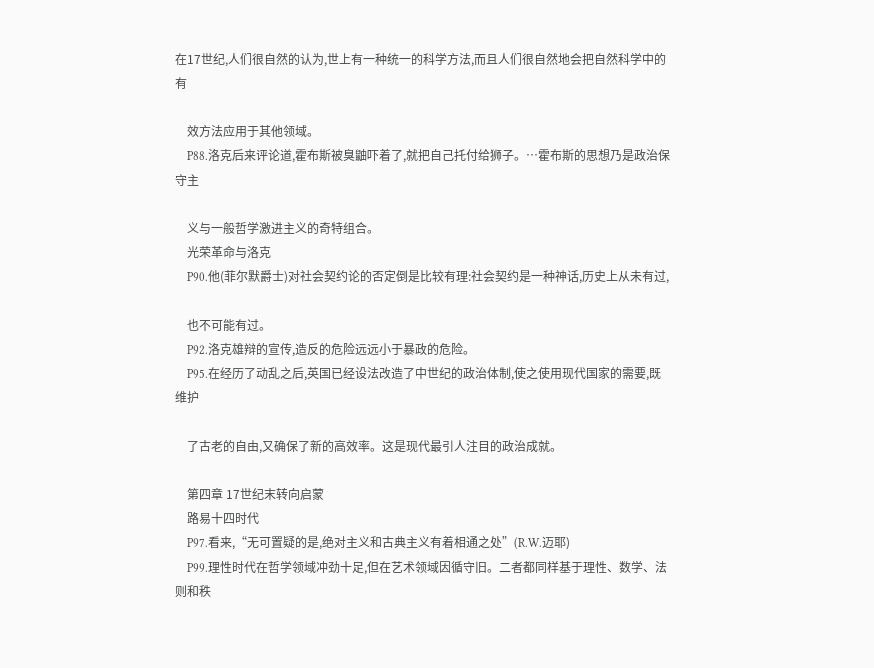在17世纪,人们很自然的认为,世上有一种统一的科学方法,而且人们很自然地会把自然科学中的有

    效方法应用于其他领域。
    P88.洛克后来评论道,霍布斯被臭鼬吓着了,就把自己托付给狮子。…霍布斯的思想乃是政治保守主

    义与一般哲学激进主义的奇特组合。
    光荣革命与洛克
    P90.他(菲尔默爵士)对社会契约论的否定倒是比较有理:社会契约是一种神话,历史上从未有过,

    也不可能有过。
    P92.洛克雄辩的宣传,造反的危险远远小于暴政的危险。
    P95.在经历了动乱之后,英国已经设法改造了中世纪的政治体制,使之使用现代国家的需要,既维护

    了古老的自由,又确保了新的高效率。这是现代最引人注目的政治成就。

    第四章 17世纪末转向启蒙
    路易十四时代
    P97.看来,“无可置疑的是,绝对主义和古典主义有着相通之处”(R.W.迈耶)
    P99.理性时代在哲学领域冲劲十足,但在艺术领域因循守旧。二者都同样基于理性、数学、法则和秩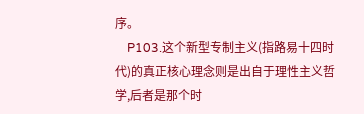序。
    P103.这个新型专制主义(指路易十四时代)的真正核心理念则是出自于理性主义哲学,后者是那个时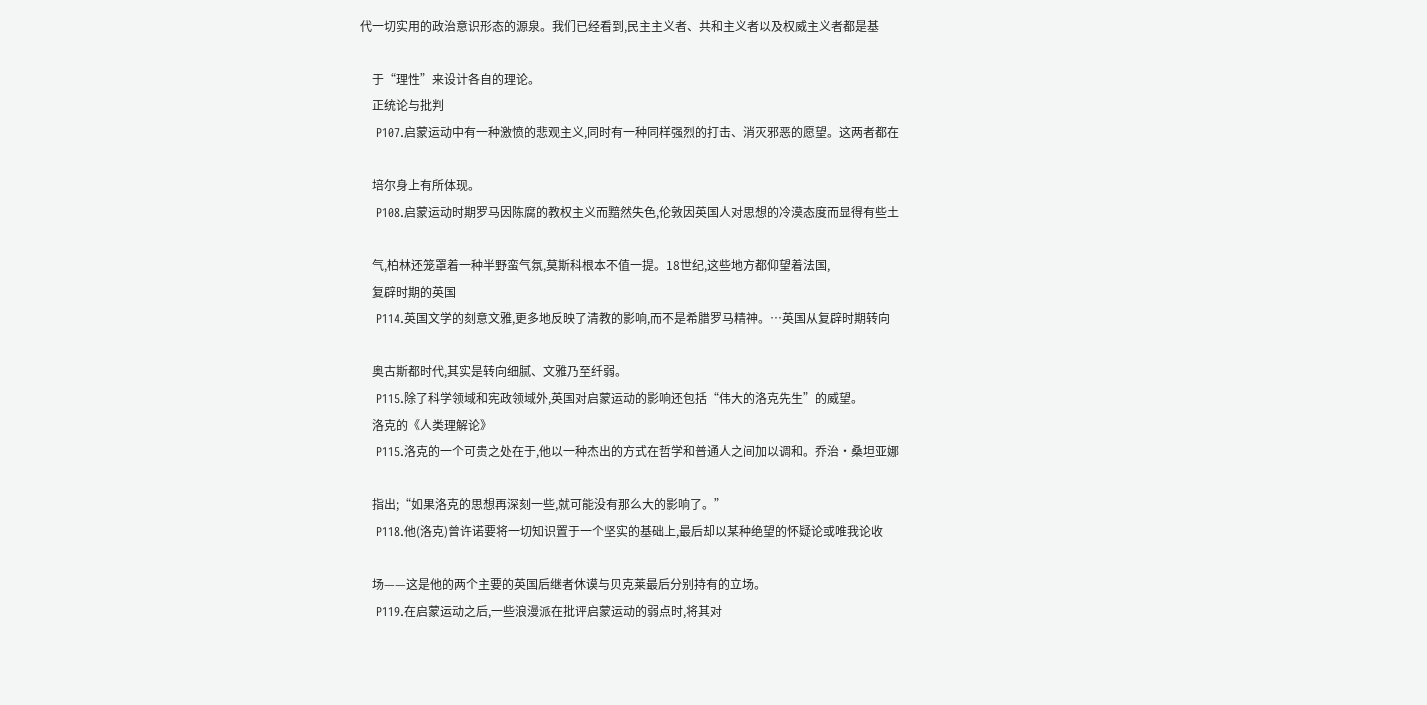代一切实用的政治意识形态的源泉。我们已经看到,民主主义者、共和主义者以及权威主义者都是基

    于“理性”来设计各自的理论。
    正统论与批判
    P107.启蒙运动中有一种激愤的悲观主义,同时有一种同样强烈的打击、消灭邪恶的愿望。这两者都在

    培尔身上有所体现。
    P108.启蒙运动时期罗马因陈腐的教权主义而黯然失色,伦敦因英国人对思想的冷漠态度而显得有些土

    气,柏林还笼罩着一种半野蛮气氛,莫斯科根本不值一提。18世纪,这些地方都仰望着法国,
    复辟时期的英国
    P114.英国文学的刻意文雅,更多地反映了清教的影响,而不是希腊罗马精神。…英国从复辟时期转向

    奥古斯都时代,其实是转向细腻、文雅乃至纤弱。
    P115.除了科学领域和宪政领域外,英国对启蒙运动的影响还包括“伟大的洛克先生”的威望。
    洛克的《人类理解论》
    P115.洛克的一个可贵之处在于,他以一种杰出的方式在哲学和普通人之间加以调和。乔治·桑坦亚娜

    指出;“如果洛克的思想再深刻一些,就可能没有那么大的影响了。”
    P118.他(洛克)曾许诺要将一切知识置于一个坚实的基础上,最后却以某种绝望的怀疑论或唯我论收

    场——这是他的两个主要的英国后继者休谟与贝克莱最后分别持有的立场。
    P119.在启蒙运动之后,一些浪漫派在批评启蒙运动的弱点时,将其对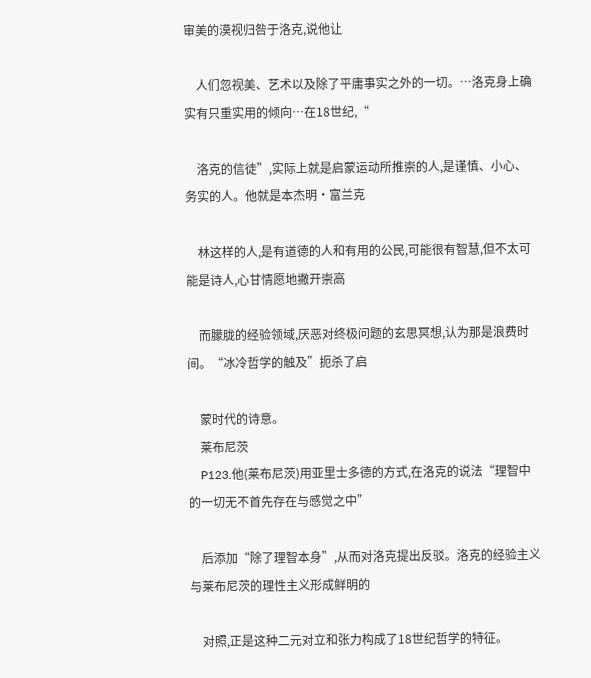审美的漠视归咎于洛克,说他让

    人们忽视美、艺术以及除了平庸事实之外的一切。…洛克身上确实有只重实用的倾向…在18世纪,“

    洛克的信徒”,实际上就是启蒙运动所推崇的人,是谨慎、小心、务实的人。他就是本杰明·富兰克

    林这样的人,是有道德的人和有用的公民,可能很有智慧,但不太可能是诗人,心甘情愿地撇开崇高

    而朦胧的经验领域,厌恶对终极问题的玄思冥想,认为那是浪费时间。“冰冷哲学的触及”扼杀了启

    蒙时代的诗意。
    莱布尼茨
    P123.他(莱布尼茨)用亚里士多德的方式,在洛克的说法“理智中的一切无不首先存在与感觉之中”

    后添加“除了理智本身”,从而对洛克提出反驳。洛克的经验主义与莱布尼茨的理性主义形成鲜明的

    对照,正是这种二元对立和张力构成了18世纪哲学的特征。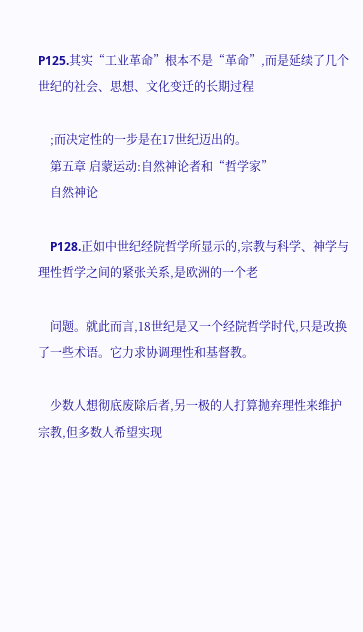P125.其实“工业革命”根本不是“革命”,而是延续了几个世纪的社会、思想、文化变迁的长期过程

    ;而决定性的一步是在17世纪迈出的。
    第五章 启蒙运动:自然神论者和“哲学家”
    自然神论

    P128.正如中世纪经院哲学所显示的,宗教与科学、神学与理性哲学之间的紧张关系,是欧洲的一个老

    问题。就此而言,18世纪是又一个经院哲学时代,只是改换了一些术语。它力求协调理性和基督教。

    少数人想彻底废除后者,另一极的人打算抛弃理性来维护宗教,但多数人希望实现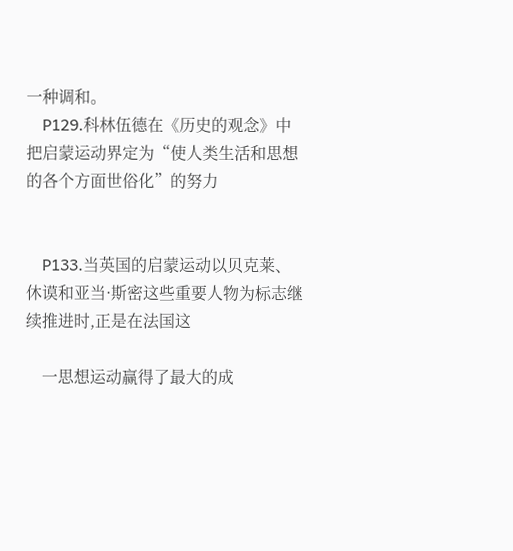一种调和。
    P129.科林伍德在《历史的观念》中把启蒙运动界定为“使人类生活和思想的各个方面世俗化”的努力


    P133.当英国的启蒙运动以贝克莱、休谟和亚当·斯密这些重要人物为标志继续推进时,正是在法国这

    一思想运动赢得了最大的成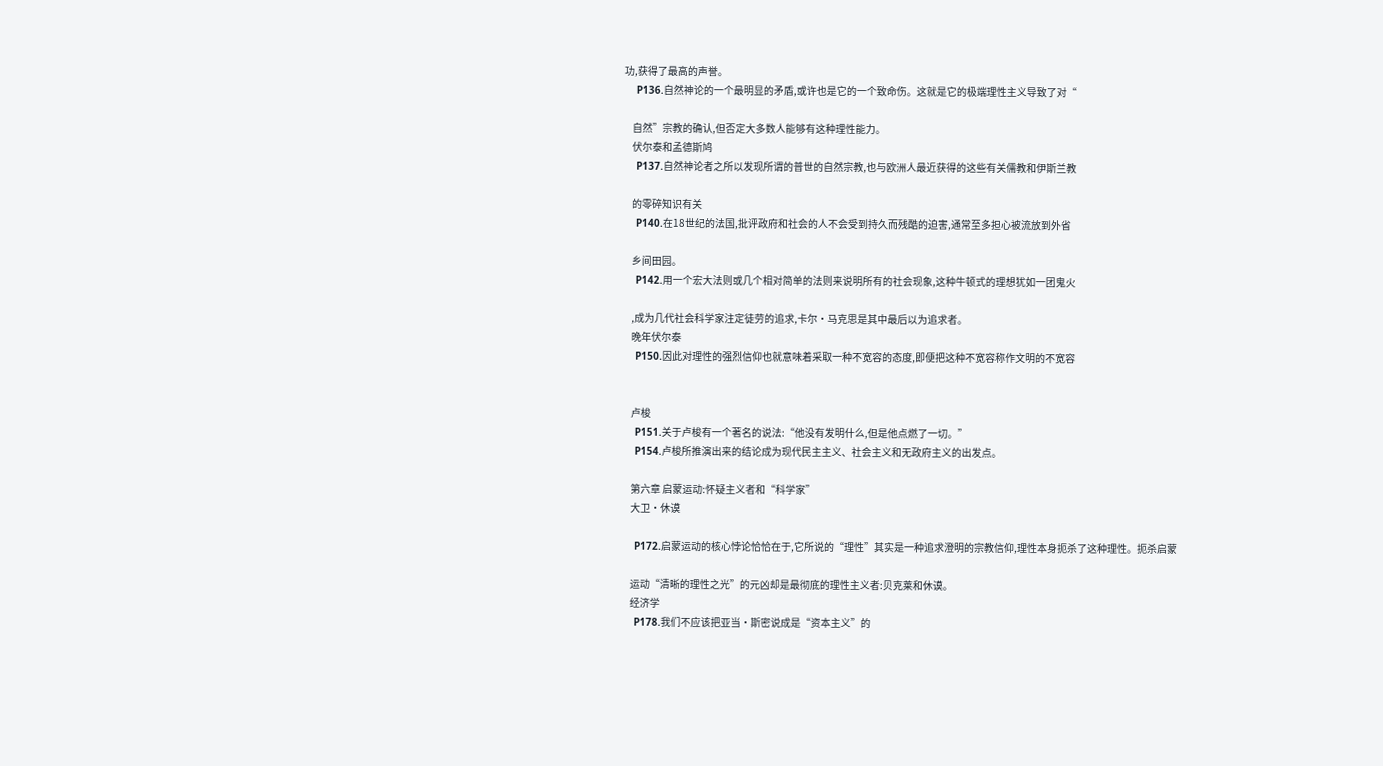功,获得了最高的声誉。
    P136.自然神论的一个最明显的矛盾,或许也是它的一个致命伤。这就是它的极端理性主义导致了对“

    自然”宗教的确认,但否定大多数人能够有这种理性能力。
    伏尔泰和孟德斯鸠
    P137.自然神论者之所以发现所谓的普世的自然宗教,也与欧洲人最近获得的这些有关儒教和伊斯兰教

    的零碎知识有关
    P140.在18世纪的法国,批评政府和社会的人不会受到持久而残酷的迫害,通常至多担心被流放到外省

    乡间田园。
    P142.用一个宏大法则或几个相对简单的法则来说明所有的社会现象,这种牛顿式的理想犹如一团鬼火

    ,成为几代社会科学家注定徒劳的追求,卡尔·马克思是其中最后以为追求者。
    晚年伏尔泰
    P150.因此对理性的强烈信仰也就意味着采取一种不宽容的态度,即便把这种不宽容称作文明的不宽容


    卢梭
    P151.关于卢梭有一个著名的说法:“他没有发明什么,但是他点燃了一切。”
    P154.卢梭所推演出来的结论成为现代民主主义、社会主义和无政府主义的出发点。

    第六章 启蒙运动:怀疑主义者和“科学家”
    大卫·休谟

    P172.启蒙运动的核心悖论恰恰在于,它所说的“理性”其实是一种追求澄明的宗教信仰,理性本身扼杀了这种理性。扼杀启蒙

    运动“清晰的理性之光”的元凶却是最彻底的理性主义者:贝克莱和休谟。
    经济学
    P178.我们不应该把亚当·斯密说成是“资本主义”的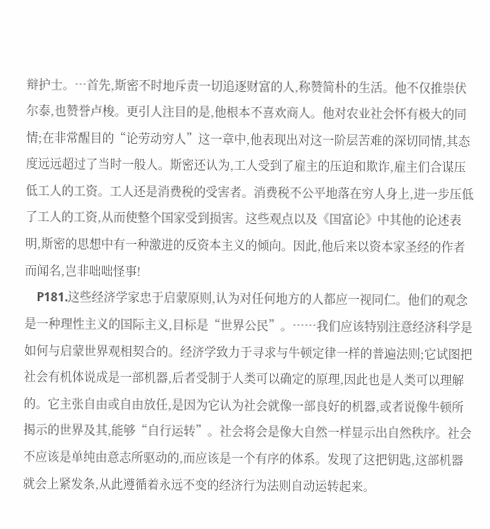辩护士。…首先,斯密不时地斥责一切追逐财富的人,称赞简朴的生活。他不仅推崇伏尔泰,也赞誉卢梭。更引人注目的是,他根本不喜欢商人。他对农业社会怀有极大的同情;在非常醒目的“论劳动穷人”这一章中,他表现出对这一阶层苦难的深切同情,其态度远远超过了当时一般人。斯密还认为,工人受到了雇主的压迫和欺诈,雇主们合谋压低工人的工资。工人还是消费税的受害者。消费税不公平地落在穷人身上,进一步压低了工人的工资,从而使整个国家受到损害。这些观点以及《国富论》中其他的论述表明,斯密的思想中有一种激进的反资本主义的倾向。因此,他后来以资本家圣经的作者而闻名,岂非咄咄怪事!
    P181.这些经济学家忠于启蒙原则,认为对任何地方的人都应一视同仁。他们的观念是一种理性主义的国际主义,目标是“世界公民”。……我们应该特别注意经济科学是如何与启蒙世界观相契合的。经济学致力于寻求与牛顿定律一样的普遍法则;它试图把社会有机体说成是一部机器,后者受制于人类可以确定的原理,因此也是人类可以理解的。它主张自由或自由放任,是因为它认为社会就像一部良好的机器,或者说像牛顿所揭示的世界及其,能够“自行运转”。社会将会是像大自然一样显示出自然秩序。社会不应该是单纯由意志所驱动的,而应该是一个有序的体系。发现了这把钥匙,这部机器就会上紧发条,从此遵循着永远不变的经济行为法则自动运转起来。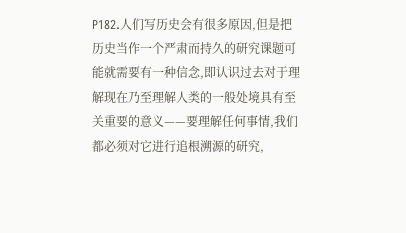P182.人们写历史会有很多原因,但是把历史当作一个严肃而持久的研究课题可能就需要有一种信念,即认识过去对于理解现在乃至理解人类的一般处境具有至关重要的意义——要理解任何事情,我们都必须对它进行追根溯源的研究,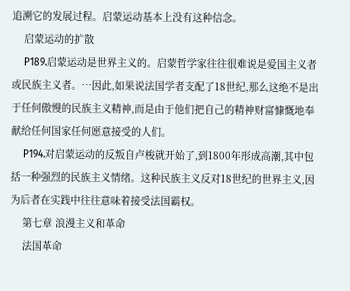追溯它的发展过程。启蒙运动基本上没有这种信念。
    启蒙运动的扩散
    P189.启蒙运动是世界主义的。启蒙哲学家往往很难说是爱国主义者或民族主义者。…因此,如果说法国学者支配了18世纪,那么这绝不是出于任何傲慢的民族主义精神,而是由于他们把自己的精神财富慷慨地奉献给任何国家任何愿意接受的人们。
    P194.对启蒙运动的反叛自卢梭就开始了,到1800年形成高潮,其中包括一种强烈的民族主义情绪。这种民族主义反对18世纪的世界主义,因为后者在实践中往往意味着接受法国霸权。
    第七章 浪漫主义和革命
    法国革命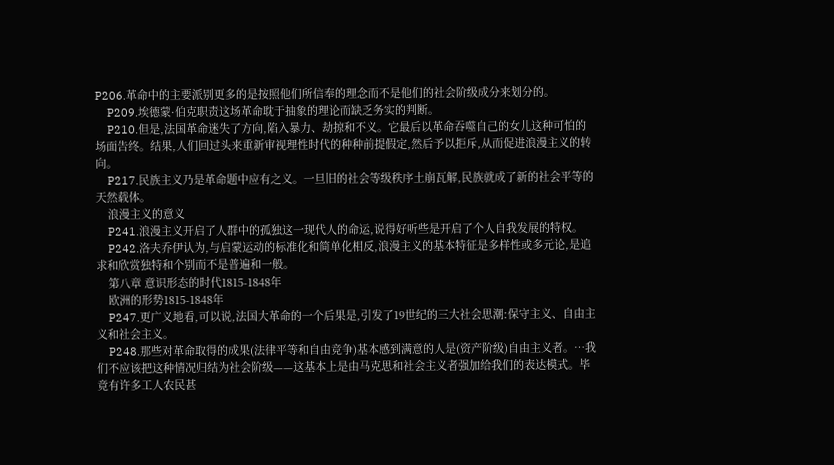P206.革命中的主要派别更多的是按照他们所信奉的理念而不是他们的社会阶级成分来划分的。
    P209.埃德蒙·伯克职责这场革命耽于抽象的理论而缺乏务实的判断。
    P210.但是,法国革命迷失了方向,陷入暴力、劫掠和不义。它最后以革命吞噬自己的女儿这种可怕的场面告终。结果,人们回过头来重新审视理性时代的种种前提假定,然后予以拒斥,从而促进浪漫主义的转向。
    P217.民族主义乃是革命题中应有之义。一旦旧的社会等级秩序土崩瓦解,民族就成了新的社会平等的天然载体。
    浪漫主义的意义
    P241.浪漫主义开启了人群中的孤独这一现代人的命运,说得好听些是开启了个人自我发展的特权。
    P242.洛夫乔伊认为,与启蒙运动的标准化和简单化相反,浪漫主义的基本特征是多样性或多元论,是追求和欣赏独特和个别而不是普遍和一般。
    第八章 意识形态的时代1815-1848年
    欧洲的形势1815-1848年
    P247.更广义地看,可以说,法国大革命的一个后果是,引发了19世纪的三大社会思潮:保守主义、自由主义和社会主义。
    P248.那些对革命取得的成果(法律平等和自由竞争)基本感到满意的人是(资产阶级)自由主义者。…我们不应该把这种情况归结为社会阶级——这基本上是由马克思和社会主义者强加给我们的表达模式。毕竟有许多工人农民甚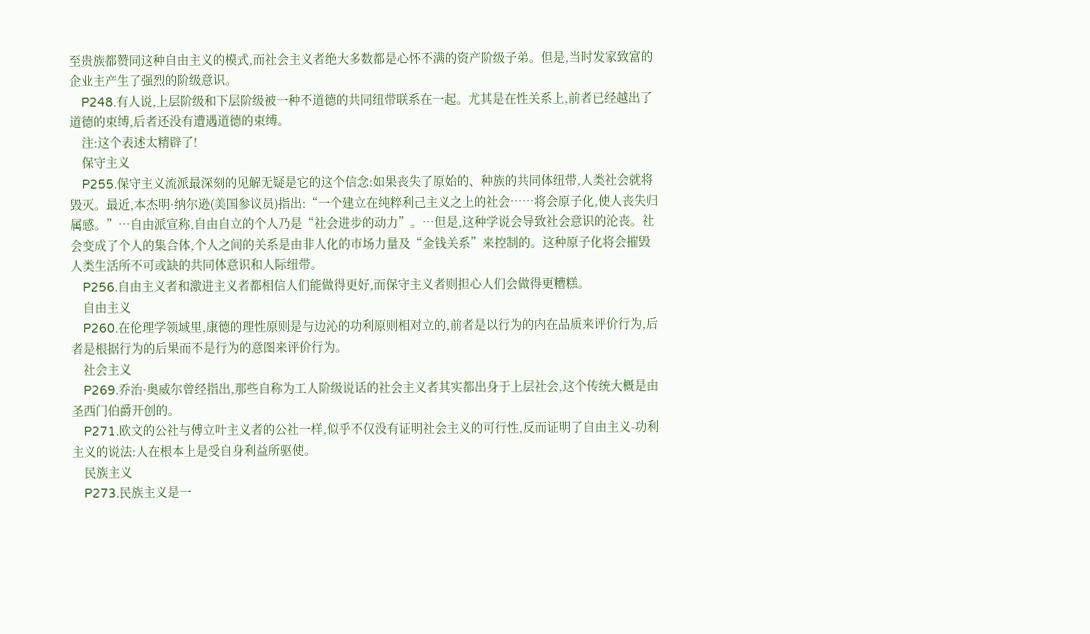至贵族都赞同这种自由主义的模式,而社会主义者绝大多数都是心怀不满的资产阶级子弟。但是,当时发家致富的企业主产生了强烈的阶级意识。
    P248.有人说,上层阶级和下层阶级被一种不道德的共同纽带联系在一起。尤其是在性关系上,前者已经越出了道德的束缚,后者还没有遭遇道德的束缚。
    注:这个表述太精辟了!
    保守主义
    P255.保守主义流派最深刻的见解无疑是它的这个信念:如果丧失了原始的、种族的共同体纽带,人类社会就将毁灭。最近,本杰明·纳尔逊(美国参议员)指出:“一个建立在纯粹利己主义之上的社会……将会原子化,使人丧失归属感。”…自由派宣称,自由自立的个人乃是“社会进步的动力”。…但是,这种学说会导致社会意识的沦丧。社会变成了个人的集合体,个人之间的关系是由非人化的市场力量及“金钱关系”来控制的。这种原子化将会摧毁人类生活所不可或缺的共同体意识和人际纽带。
    P256.自由主义者和激进主义者都相信人们能做得更好,而保守主义者则担心人们会做得更糟糕。
    自由主义
    P260.在伦理学领域里,康德的理性原则是与边沁的功利原则相对立的,前者是以行为的内在品质来评价行为,后者是根据行为的后果而不是行为的意图来评价行为。
    社会主义
    P269.乔治·奥威尔曾经指出,那些自称为工人阶级说话的社会主义者其实都出身于上层社会,这个传统大概是由圣西门伯爵开创的。
    P271.欧文的公社与傅立叶主义者的公社一样,似乎不仅没有证明社会主义的可行性,反而证明了自由主义-功利主义的说法:人在根本上是受自身利益所驱使。
    民族主义
    P273.民族主义是一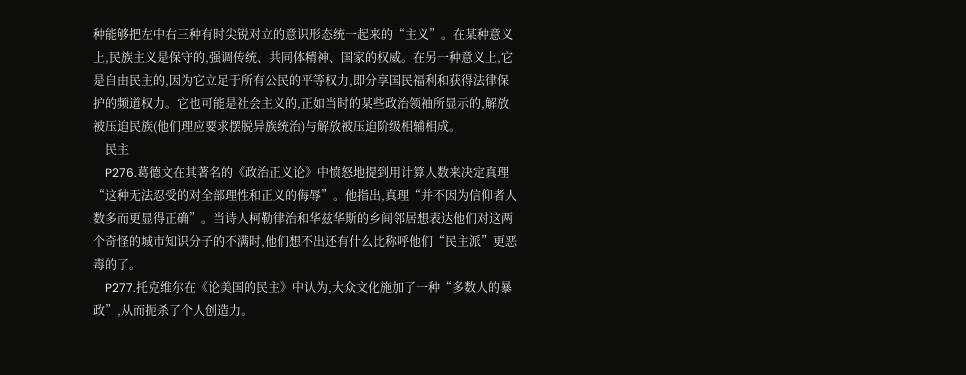种能够把左中右三种有时尖锐对立的意识形态统一起来的“主义”。在某种意义上,民族主义是保守的,强调传统、共同体精神、国家的权威。在另一种意义上,它是自由民主的,因为它立足于所有公民的平等权力,即分享国民福利和获得法律保护的频道权力。它也可能是社会主义的,正如当时的某些政治领袖所显示的,解放被压迫民族(他们理应要求摆脱异族统治)与解放被压迫阶级相辅相成。
    民主
    P276.葛德文在其著名的《政治正义论》中愤怒地提到用计算人数来决定真理“这种无法忍受的对全部理性和正义的侮辱”。他指出,真理“并不因为信仰者人数多而更显得正确”。当诗人柯勒律治和华兹华斯的乡间邻居想表达他们对这两个奇怪的城市知识分子的不满时,他们想不出还有什么比称呼他们“民主派”更恶毒的了。
    P277.托克维尔在《论美国的民主》中认为,大众文化施加了一种“多数人的暴政”,从而扼杀了个人创造力。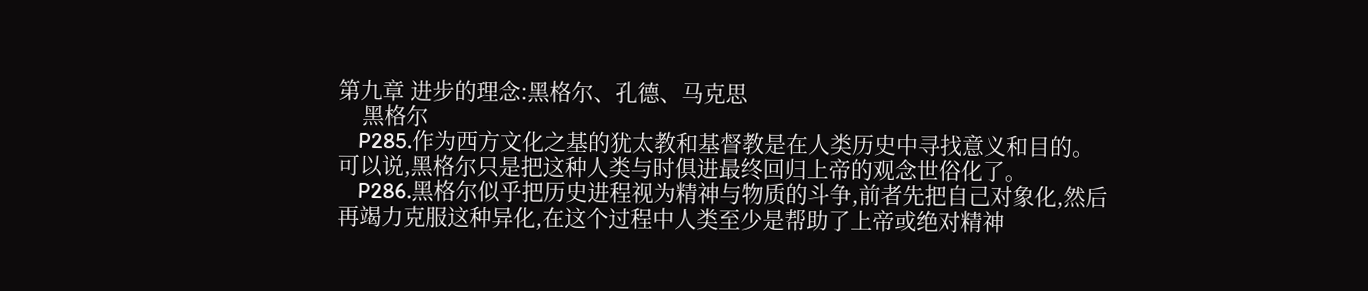第九章 进步的理念:黑格尔、孔德、马克思
    黑格尔
    P285.作为西方文化之基的犹太教和基督教是在人类历史中寻找意义和目的。可以说,黑格尔只是把这种人类与时俱进最终回归上帝的观念世俗化了。
    P286.黑格尔似乎把历史进程视为精神与物质的斗争,前者先把自己对象化,然后再竭力克服这种异化,在这个过程中人类至少是帮助了上帝或绝对精神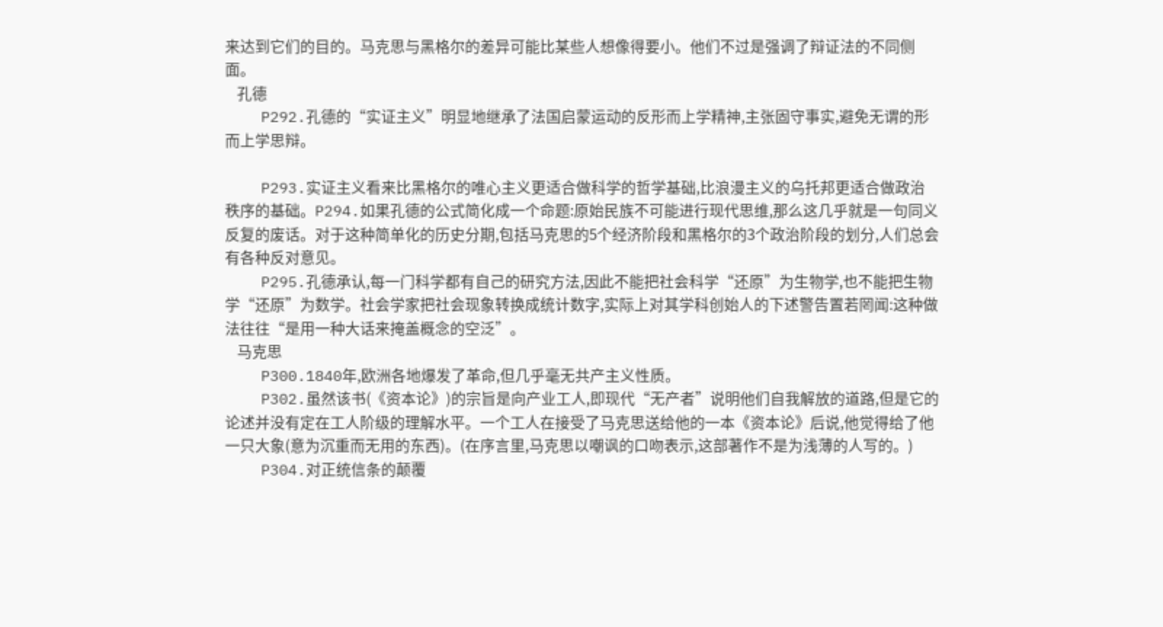来达到它们的目的。马克思与黑格尔的差异可能比某些人想像得要小。他们不过是强调了辩证法的不同侧面。
    孔德
    P292.孔德的“实证主义”明显地继承了法国启蒙运动的反形而上学精神,主张固守事实,避免无谓的形而上学思辩。

    P293.实证主义看来比黑格尔的唯心主义更适合做科学的哲学基础,比浪漫主义的乌托邦更适合做政治秩序的基础。P294.如果孔德的公式简化成一个命题:原始民族不可能进行现代思维,那么这几乎就是一句同义反复的废话。对于这种简单化的历史分期,包括马克思的5个经济阶段和黑格尔的3个政治阶段的划分,人们总会有各种反对意见。
    P295.孔德承认,每一门科学都有自己的研究方法,因此不能把社会科学“还原”为生物学,也不能把生物学“还原”为数学。社会学家把社会现象转换成统计数字,实际上对其学科创始人的下述警告置若罔闻:这种做法往往“是用一种大话来掩盖概念的空泛”。
    马克思
    P300.1840年,欧洲各地爆发了革命,但几乎毫无共产主义性质。
    P302.虽然该书(《资本论》)的宗旨是向产业工人,即现代“无产者”说明他们自我解放的道路,但是它的论述并没有定在工人阶级的理解水平。一个工人在接受了马克思送给他的一本《资本论》后说,他觉得给了他一只大象(意为沉重而无用的东西)。(在序言里,马克思以嘲讽的口吻表示,这部著作不是为浅薄的人写的。)
    P304.对正统信条的颠覆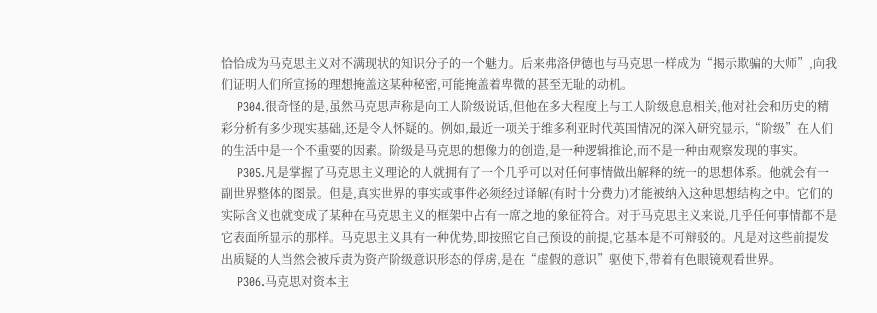恰恰成为马克思主义对不满现状的知识分子的一个魅力。后来弗洛伊德也与马克思一样成为“揭示欺骗的大师”,向我们证明人们所宣扬的理想掩盖这某种秘密,可能掩盖着卑微的甚至无耻的动机。
    P304.很奇怪的是,虽然马克思声称是向工人阶级说话,但他在多大程度上与工人阶级息息相关,他对社会和历史的精彩分析有多少现实基础,还是令人怀疑的。例如,最近一项关于维多利亚时代英国情况的深入研究显示,“阶级”在人们的生活中是一个不重要的因素。阶级是马克思的想像力的创造,是一种逻辑推论,而不是一种由观察发现的事实。
    P305.凡是掌握了马克思主义理论的人就拥有了一个几乎可以对任何事情做出解释的统一的思想体系。他就会有一副世界整体的图景。但是,真实世界的事实或事件必须经过译解(有时十分费力)才能被纳入这种思想结构之中。它们的实际含义也就变成了某种在马克思主义的框架中占有一席之地的象征符合。对于马克思主义来说,几乎任何事情都不是它表面所显示的那样。马克思主义具有一种优势,即按照它自己预设的前提,它基本是不可辩驳的。凡是对这些前提发出质疑的人当然会被斥责为资产阶级意识形态的俘虏,是在“虚假的意识”驱使下,带着有色眼镜观看世界。
    P306.马克思对资本主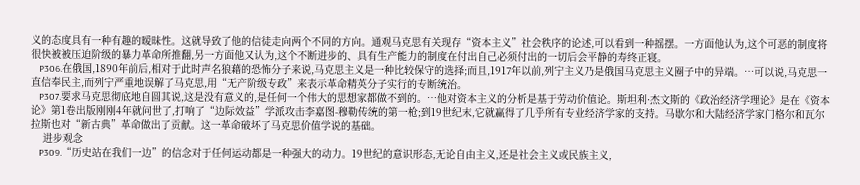义的态度具有一种有趣的暧昧性。这就导致了他的信徒走向两个不同的方向。通观马克思有关现存“资本主义”社会秩序的论述,可以看到一种摇摆。一方面他认为,这个可恶的制度将很快被被压迫阶级的暴力革命所推翻,另一方面他又认为,这个不断进步的、具有生产能力的制度在付出自己必须付出的一切后会平静的寿终正寝。
    P306.在俄国,1890年前后,相对于此时声名狼藉的恐怖分子来说,马克思主义是一种比较保守的选择;而且,1917年以前,列宁主义乃是俄国马克思主义圈子中的异端。…可以说,马克思一直信奉民主,而列宁严重地误解了马克思,用“无产阶级专政”来表示革命精英分子实行的专断统治。
    P307.要求马克思彻底地自圆其说,这是没有意义的,是任何一个伟大的思想家都做不到的。…他对资本主义的分析是基于劳动价值论。斯坦利·杰文斯的《政治经济学理论》是在《资本论》第1卷出版刚刚4年就问世了,打响了“边际效益”学派攻击李嘉图-穆勒传统的第一枪;到19世纪末,它就赢得了几乎所有专业经济学家的支持。马歇尔和大陆经济学家门格尔和瓦尔拉斯也对“新古典”革命做出了贡献。这一革命破坏了马克思价值学说的基础。
    进步观念
    P309.“历史站在我们一边”的信念对于任何运动都是一种强大的动力。19世纪的意识形态,无论自由主义,还是社会主义或民族主义,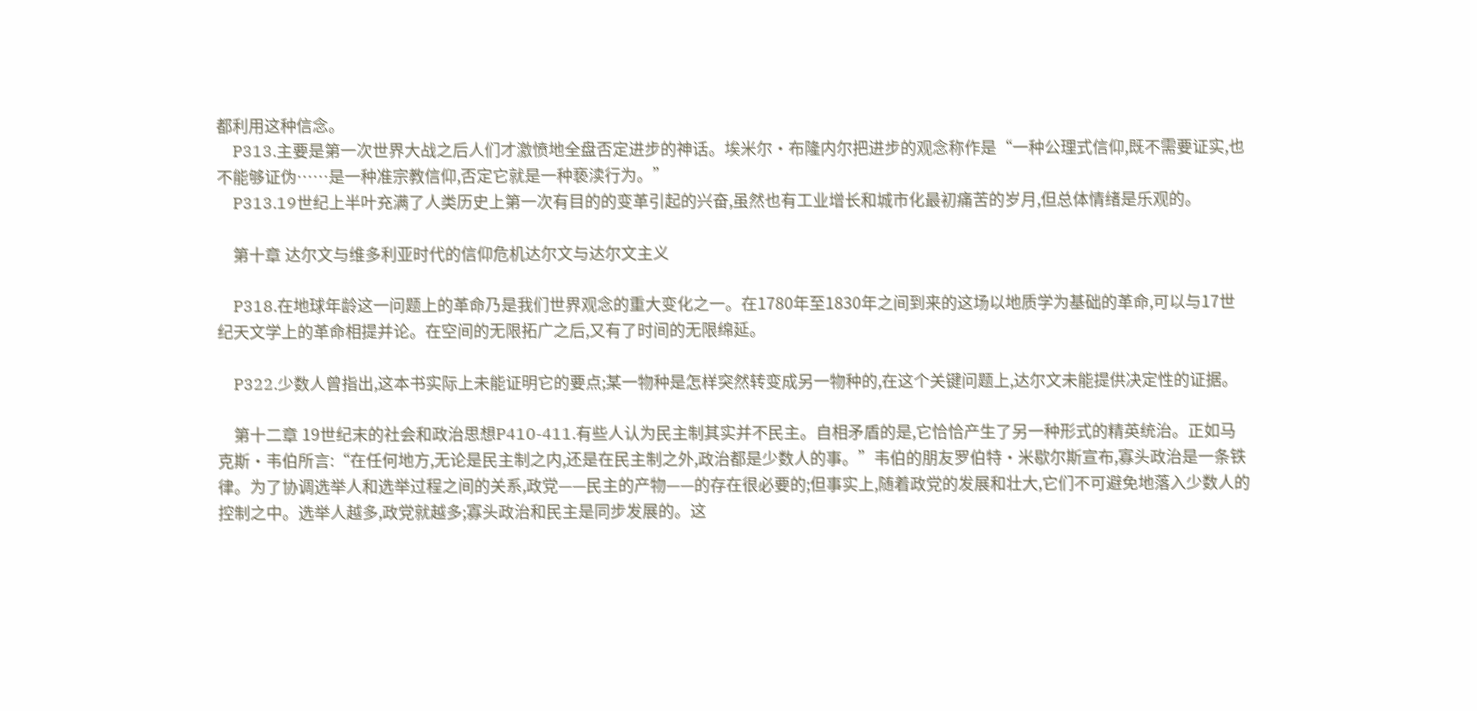都利用这种信念。
    P313.主要是第一次世界大战之后人们才激愤地全盘否定进步的神话。埃米尔·布隆内尔把进步的观念称作是“一种公理式信仰,既不需要证实,也不能够证伪……是一种准宗教信仰,否定它就是一种亵渎行为。”
    P313.19世纪上半叶充满了人类历史上第一次有目的的变革引起的兴奋,虽然也有工业增长和城市化最初痛苦的岁月,但总体情绪是乐观的。

    第十章 达尔文与维多利亚时代的信仰危机达尔文与达尔文主义

    P318.在地球年龄这一问题上的革命乃是我们世界观念的重大变化之一。在1780年至1830年之间到来的这场以地质学为基础的革命,可以与17世纪天文学上的革命相提并论。在空间的无限拓广之后,又有了时间的无限绵延。

    P322.少数人曾指出,这本书实际上未能证明它的要点;某一物种是怎样突然转变成另一物种的,在这个关键问题上,达尔文未能提供决定性的证据。

    第十二章 19世纪末的社会和政治思想P410-411.有些人认为民主制其实并不民主。自相矛盾的是,它恰恰产生了另一种形式的精英统治。正如马克斯·韦伯所言:“在任何地方,无论是民主制之内,还是在民主制之外,政治都是少数人的事。”韦伯的朋友罗伯特·米歇尔斯宣布,寡头政治是一条铁律。为了协调选举人和选举过程之间的关系,政党——民主的产物——的存在很必要的;但事实上,随着政党的发展和壮大,它们不可避免地落入少数人的控制之中。选举人越多,政党就越多;寡头政治和民主是同步发展的。这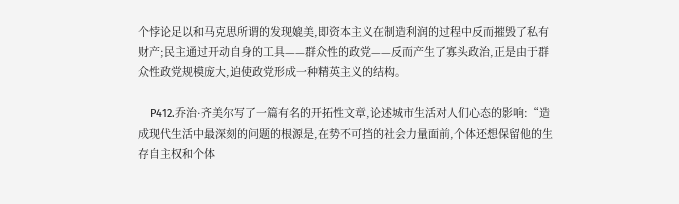个悖论足以和马克思所谓的发现媲美,即资本主义在制造利润的过程中反而摧毁了私有财产;民主通过开动自身的工具——群众性的政党——反而产生了寡头政治,正是由于群众性政党规模庞大,迫使政党形成一种精英主义的结构。

    P412.乔治·齐美尔写了一篇有名的开拓性文章,论述城市生活对人们心态的影响:“造成现代生活中最深刻的问题的根源是,在势不可挡的社会力量面前,个体还想保留他的生存自主权和个体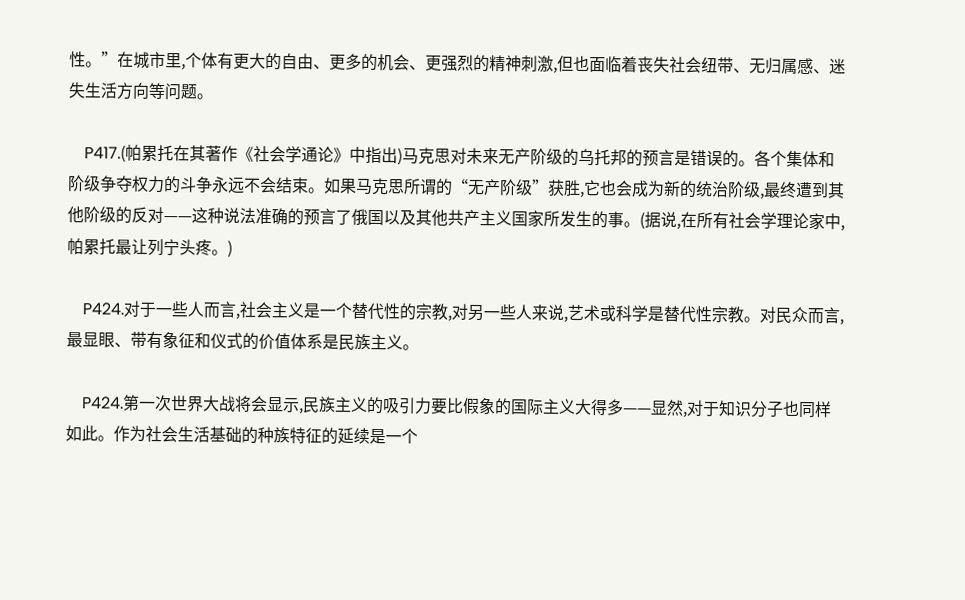性。”在城市里,个体有更大的自由、更多的机会、更强烈的精神刺激,但也面临着丧失社会纽带、无归属感、迷失生活方向等问题。

    P417.(帕累托在其著作《社会学通论》中指出)马克思对未来无产阶级的乌托邦的预言是错误的。各个集体和阶级争夺权力的斗争永远不会结束。如果马克思所谓的“无产阶级”获胜,它也会成为新的统治阶级,最终遭到其他阶级的反对——这种说法准确的预言了俄国以及其他共产主义国家所发生的事。(据说,在所有社会学理论家中,帕累托最让列宁头疼。)

    P424.对于一些人而言,社会主义是一个替代性的宗教,对另一些人来说,艺术或科学是替代性宗教。对民众而言,最显眼、带有象征和仪式的价值体系是民族主义。

    P424.第一次世界大战将会显示,民族主义的吸引力要比假象的国际主义大得多——显然,对于知识分子也同样如此。作为社会生活基础的种族特征的延续是一个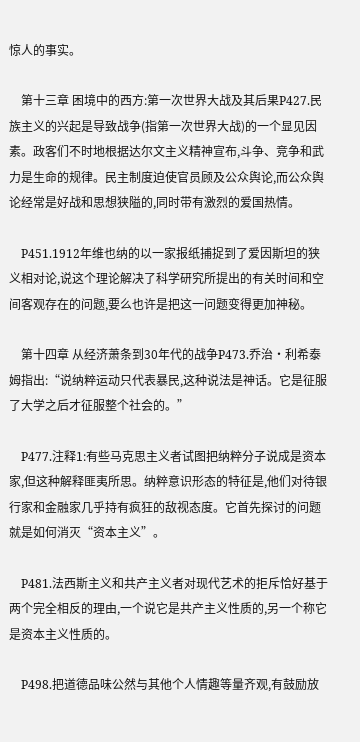惊人的事实。

    第十三章 困境中的西方:第一次世界大战及其后果P427.民族主义的兴起是导致战争(指第一次世界大战)的一个显见因素。政客们不时地根据达尔文主义精神宣布,斗争、竞争和武力是生命的规律。民主制度迫使官员顾及公众舆论,而公众舆论经常是好战和思想狭隘的,同时带有激烈的爱国热情。

    P451.1912年维也纳的以一家报纸捕捉到了爱因斯坦的狭义相对论,说这个理论解决了科学研究所提出的有关时间和空间客观存在的问题,要么也许是把这一问题变得更加神秘。

    第十四章 从经济萧条到30年代的战争P473.乔治·利希泰姆指出:“说纳粹运动只代表暴民,这种说法是神话。它是征服了大学之后才征服整个社会的。”

    P477.注释1:有些马克思主义者试图把纳粹分子说成是资本家,但这种解释匪夷所思。纳粹意识形态的特征是,他们对待银行家和金融家几乎持有疯狂的敌视态度。它首先探讨的问题就是如何消灭“资本主义”。

    P481.法西斯主义和共产主义者对现代艺术的拒斥恰好基于两个完全相反的理由,一个说它是共产主义性质的,另一个称它是资本主义性质的。

    P498.把道德品味公然与其他个人情趣等量齐观,有鼓励放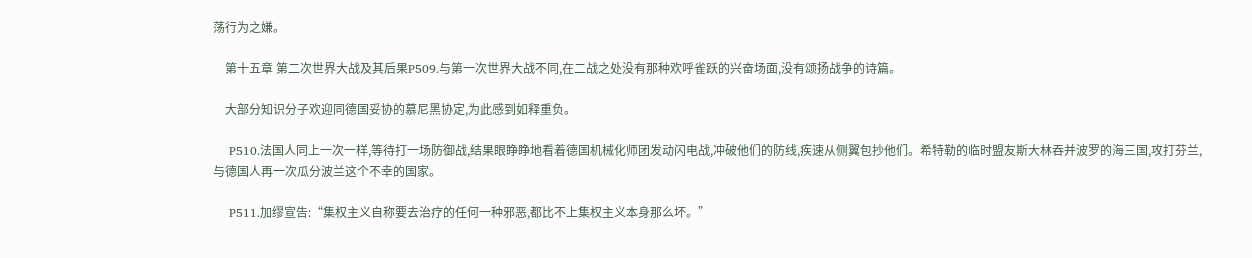荡行为之嫌。

    第十五章 第二次世界大战及其后果P509.与第一次世界大战不同,在二战之处没有那种欢呼雀跃的兴奋场面,没有颂扬战争的诗篇。

    大部分知识分子欢迎同德国妥协的慕尼黑协定,为此感到如释重负。

    P510.法国人同上一次一样,等待打一场防御战,结果眼睁睁地看着德国机械化师团发动闪电战,冲破他们的防线,疾速从侧翼包抄他们。希特勒的临时盟友斯大林吞并波罗的海三国,攻打芬兰,与德国人再一次瓜分波兰这个不幸的国家。

    P511.加缪宣告:“集权主义自称要去治疗的任何一种邪恶,都比不上集权主义本身那么坏。”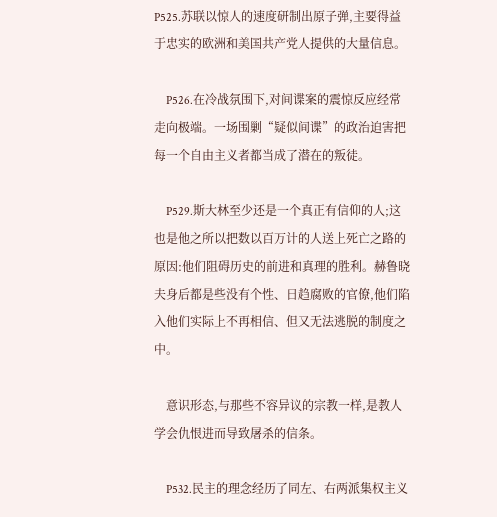P525.苏联以惊人的速度研制出原子弹,主要得益于忠实的欧洲和美国共产党人提供的大量信息。

    P526.在冷战氛围下,对间谍案的震惊反应经常走向极端。一场围剿“疑似间谍”的政治迫害把每一个自由主义者都当成了潜在的叛徒。

    P529.斯大林至少还是一个真正有信仰的人;这也是他之所以把数以百万计的人送上死亡之路的原因:他们阻碍历史的前进和真理的胜利。赫鲁晓夫身后都是些没有个性、日趋腐败的官僚,他们陷入他们实际上不再相信、但又无法逃脱的制度之中。

    意识形态,与那些不容异议的宗教一样,是教人学会仇恨进而导致屠杀的信条。

    P532.民主的理念经历了同左、右两派集权主义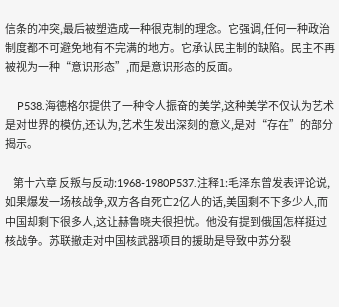信条的冲突,最后被塑造成一种很克制的理念。它强调,任何一种政治制度都不可避免地有不完满的地方。它承认民主制的缺陷。民主不再被视为一种“意识形态”,而是意识形态的反面。

    P538.海德格尔提供了一种令人振奋的美学,这种美学不仅认为艺术是对世界的模仿,还认为,艺术生发出深刻的意义,是对“存在”的部分揭示。

    第十六章 反叛与反动:1968-1980P537.注释1:毛泽东曾发表评论说,如果爆发一场核战争,双方各自死亡2亿人的话,美国剩不下多少人,而中国却剩下很多人,这让赫鲁晓夫很担忧。他没有提到俄国怎样挺过核战争。苏联撤走对中国核武器项目的援助是导致中苏分裂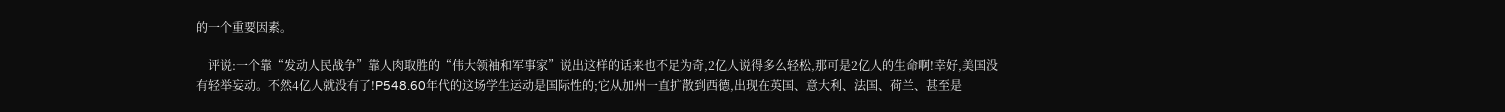的一个重要因素。

    评说:一个靠“发动人民战争”靠人肉取胜的“伟大领袖和军事家”说出这样的话来也不足为奇,2亿人说得多么轻松,那可是2亿人的生命啊!幸好,美国没有轻举妄动。不然4亿人就没有了!P548.60年代的这场学生运动是国际性的;它从加州一直扩散到西德,出现在英国、意大利、法国、荷兰、甚至是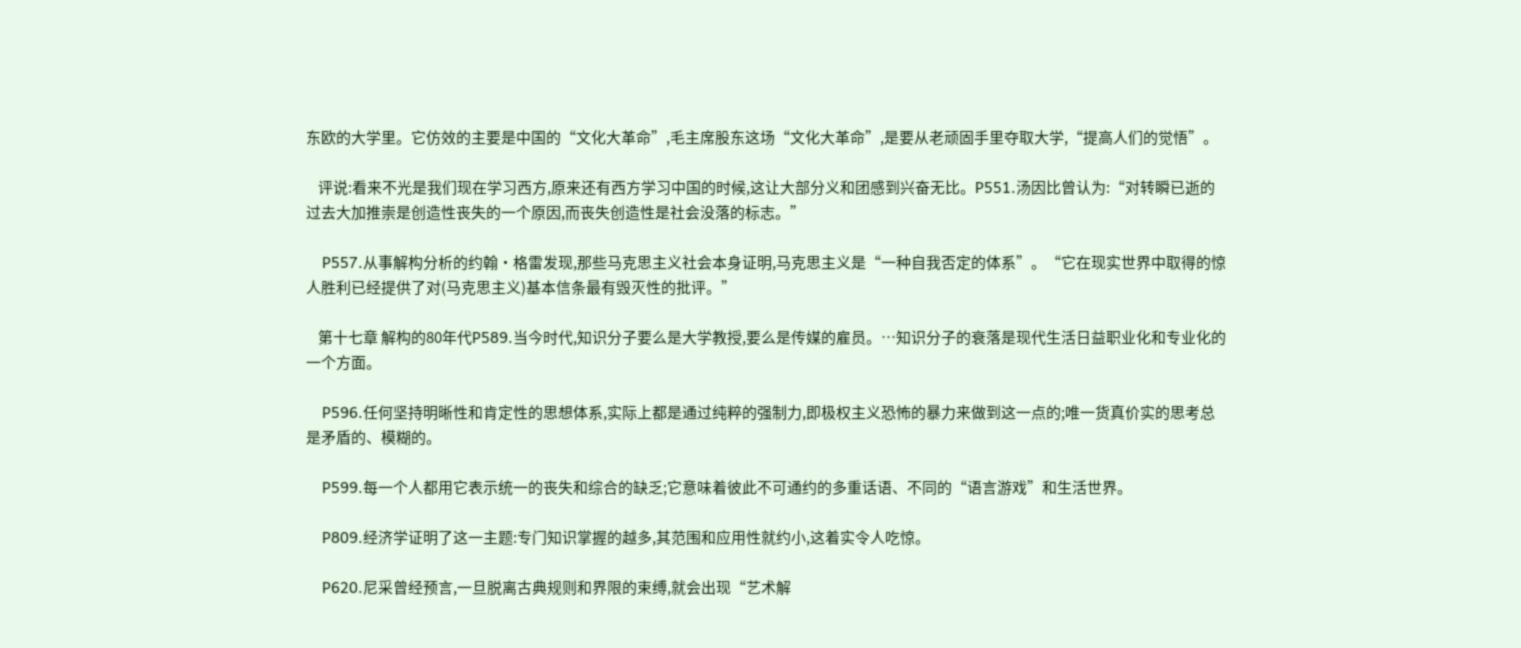东欧的大学里。它仿效的主要是中国的“文化大革命”,毛主席股东这场“文化大革命”,是要从老顽固手里夺取大学,“提高人们的觉悟”。

    评说:看来不光是我们现在学习西方,原来还有西方学习中国的时候,这让大部分义和团感到兴奋无比。P551.汤因比曾认为:“对转瞬已逝的过去大加推崇是创造性丧失的一个原因,而丧失创造性是社会没落的标志。”

    P557.从事解构分析的约翰·格雷发现,那些马克思主义社会本身证明,马克思主义是“一种自我否定的体系”。“它在现实世界中取得的惊人胜利已经提供了对(马克思主义)基本信条最有毁灭性的批评。”

    第十七章 解构的80年代P589.当今时代,知识分子要么是大学教授,要么是传媒的雇员。…知识分子的衰落是现代生活日益职业化和专业化的一个方面。

    P596.任何坚持明晰性和肯定性的思想体系,实际上都是通过纯粹的强制力,即极权主义恐怖的暴力来做到这一点的;唯一货真价实的思考总是矛盾的、模糊的。

    P599.每一个人都用它表示统一的丧失和综合的缺乏;它意味着彼此不可通约的多重话语、不同的“语言游戏”和生活世界。

    P809.经济学证明了这一主题:专门知识掌握的越多,其范围和应用性就约小,这着实令人吃惊。

    P620.尼采曾经预言,一旦脱离古典规则和界限的束缚,就会出现“艺术解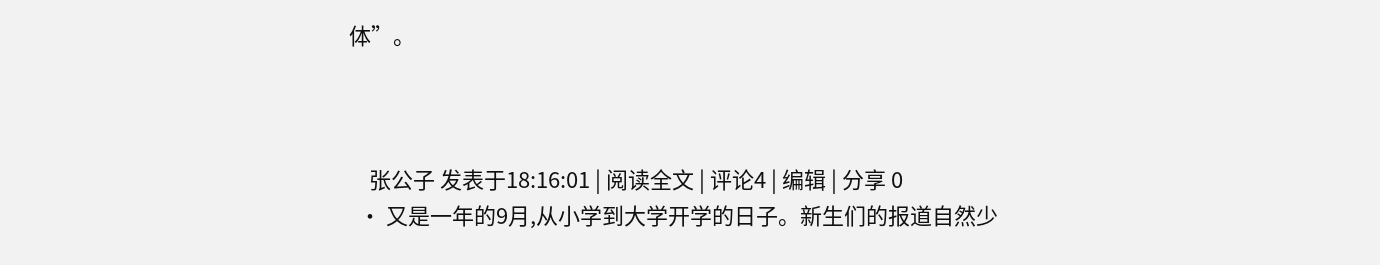体”。



    张公子 发表于18:16:01 | 阅读全文 | 评论4 | 编辑 | 分享 0
  • 又是一年的9月,从小学到大学开学的日子。新生们的报道自然少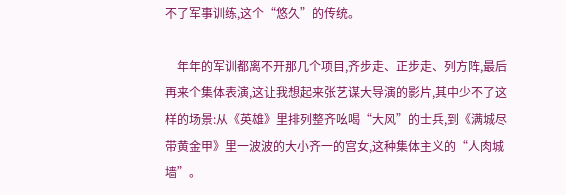不了军事训练,这个“悠久”的传统。

    年年的军训都离不开那几个项目,齐步走、正步走、列方阵,最后再来个集体表演,这让我想起来张艺谋大导演的影片,其中少不了这样的场景:从《英雄》里排列整齐吆喝“大风”的士兵,到《满城尽带黄金甲》里一波波的大小齐一的宫女,这种集体主义的“人肉城墙”。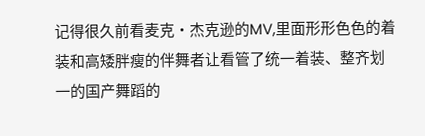记得很久前看麦克·杰克逊的MV,里面形形色色的着装和高矮胖瘦的伴舞者让看管了统一着装、整齐划一的国产舞蹈的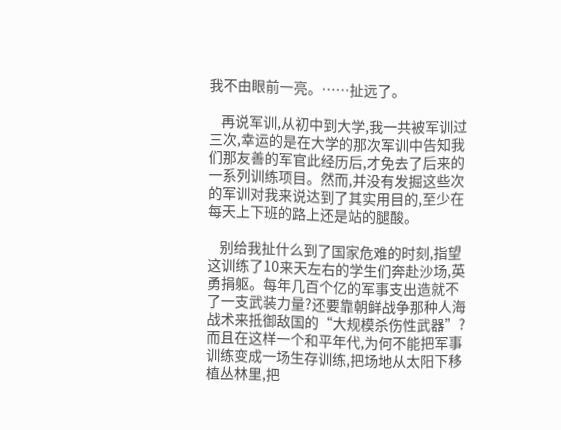我不由眼前一亮。……扯远了。

    再说军训,从初中到大学,我一共被军训过三次,幸运的是在大学的那次军训中告知我们那友善的军官此经历后,才免去了后来的一系列训练项目。然而,并没有发掘这些次的军训对我来说达到了其实用目的,至少在每天上下班的路上还是站的腿酸。

    别给我扯什么到了国家危难的时刻,指望这训练了10来天左右的学生们奔赴沙场,英勇捐躯。每年几百个亿的军事支出造就不了一支武装力量?还要靠朝鲜战争那种人海战术来抵御敌国的“大规模杀伤性武器”?而且在这样一个和平年代,为何不能把军事训练变成一场生存训练,把场地从太阳下移植丛林里,把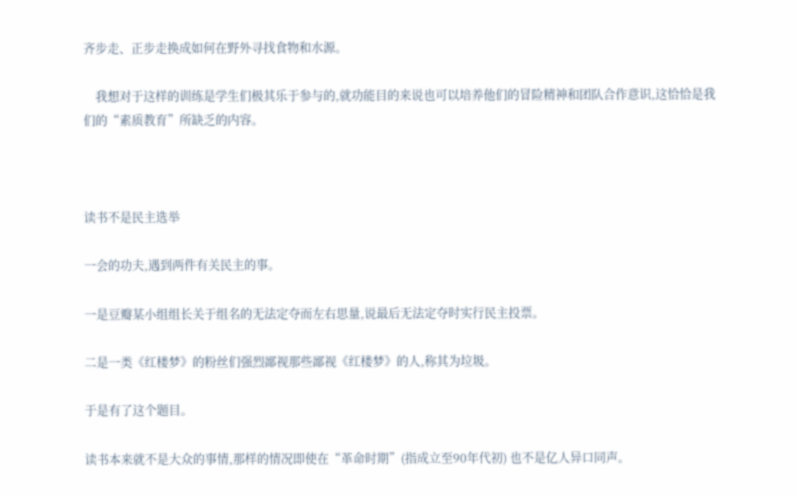齐步走、正步走换成如何在野外寻找食物和水源。

    我想对于这样的训练是学生们极其乐于参与的,就功能目的来说也可以培养他们的冒险精神和团队合作意识,这恰恰是我们的“素质教育”所缺乏的内容。



读书不是民主选举

一会的功夫,遇到两件有关民主的事。

一是豆瓣某小组组长关于组名的无法定夺而左右思量,说最后无法定夺时实行民主投票。

二是一类《红楼梦》的粉丝们强烈鄙视那些鄙视《红楼梦》的人,称其为垃圾。

于是有了这个题目。

读书本来就不是大众的事情,那样的情况即使在“革命时期”(指成立至90年代初) 也不是亿人异口同声。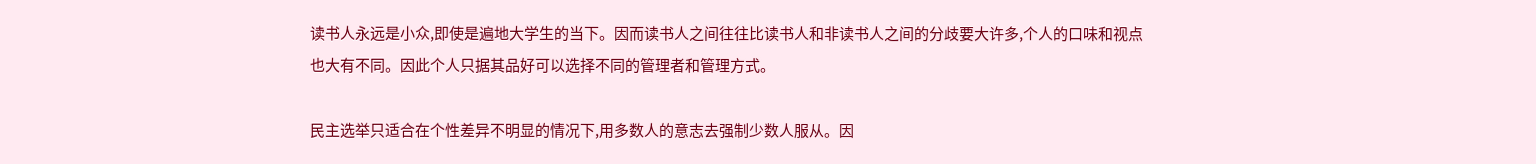读书人永远是小众,即使是遍地大学生的当下。因而读书人之间往往比读书人和非读书人之间的分歧要大许多,个人的口味和视点也大有不同。因此个人只据其品好可以选择不同的管理者和管理方式。

民主选举只适合在个性差异不明显的情况下,用多数人的意志去强制少数人服从。因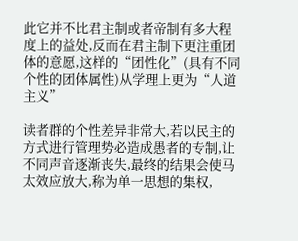此它并不比君主制或者帝制有多大程度上的益处,反而在君主制下更注重团体的意愿,这样的“团性化”(具有不同个性的团体属性)从学理上更为“人道主义”

读者群的个性差异非常大,若以民主的方式进行管理势必造成愚者的专制,让不同声音逐渐丧失,最终的结果会使马太效应放大,称为单一思想的集权,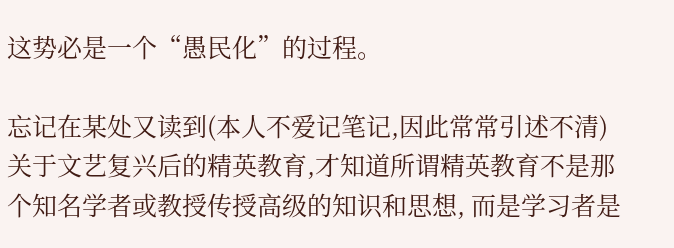这势必是一个“愚民化”的过程。

忘记在某处又读到(本人不爱记笔记,因此常常引述不清)关于文艺复兴后的精英教育,才知道所谓精英教育不是那个知名学者或教授传授高级的知识和思想, 而是学习者是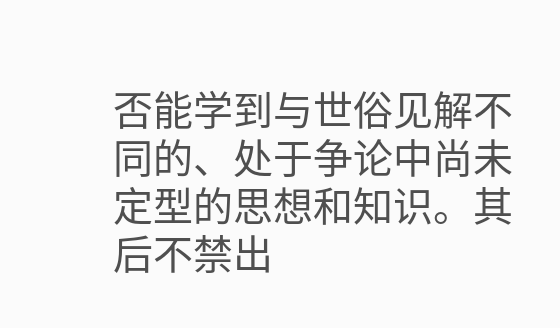否能学到与世俗见解不同的、处于争论中尚未定型的思想和知识。其后不禁出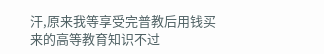汗,原来我等享受完普教后用钱买来的高等教育知识不过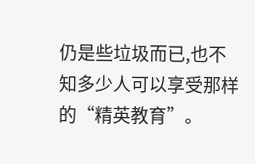仍是些垃圾而已,也不知多少人可以享受那样的“精英教育”。